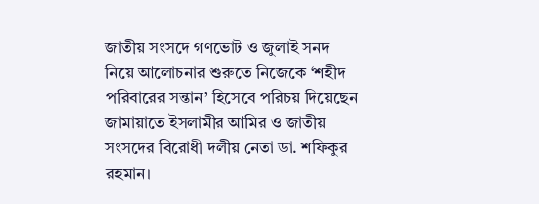জাতীয় সংসদে গণভোট ও জুলাই সনদ নিয়ে আলোচনার শুরুতে নিজেকে ‘শহীদ পরিবারের সন্তান’ হিসেবে পরিচয় দিয়েছেন জামায়াতে ইসলামীর আমির ও জাতীয় সংসদের বিরোধী দলীয় নেতা ডা. শফিকুর রহমান।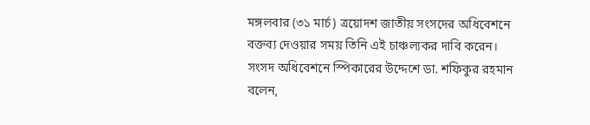মঙ্গলবার (৩১ মার্চ) ত্রয়োদশ জাতীয় সংসদের অধিবেশনে বক্তব্য দেওয়ার সময় তিনি এই চাঞ্চল্যকর দাবি করেন। সংসদ অধিবেশনে স্পিকারের উদ্দেশে ডা. শফিকুর রহমান বলেন,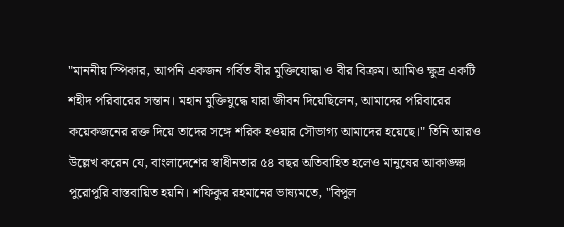"মাননীয় স্পিকার, আপনি একজন গর্বিত বীর মুক্তিযোদ্ধা ও বীর বিক্রম। আমিও ক্ষুদ্র একটি শহীদ পরিবারের সন্তান। মহান মুক্তিযুদ্ধে যারা জীবন দিয়েছিলেন, আমাদের পরিবারের কয়েকজনের রক্ত দিয়ে তাদের সঙ্গে শরিক হওয়ার সৌভাগ্য আমাদের হয়েছে।" তিনি আরও উল্লেখ করেন যে, বাংলাদেশের স্বাধীনতার ৫৪ বছর অতিবাহিত হলেও মানুষের আকাঙ্ক্ষা পুরোপুরি বাস্তবায়িত হয়নি। শফিকুর রহমানের ভাষ্যমতে, "বিপুল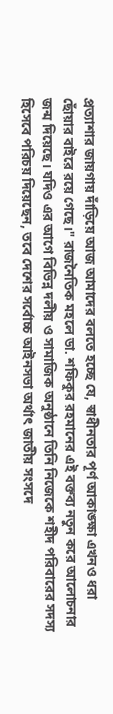প্রত্যাশার জায়গায় দাঁড়িয়ে আজ আমাদের বলতে হচ্ছে যে, স্বাধীনতার পূর্ণ আকাঙ্ক্ষা এখনও ধরা ছোঁয়ার বাইরে রয়ে গেছে।" রাজনৈতিক মহলে ডা. শফিকুর রহমানের এই বক্তব্য নতুন করে আলোচনার জন্ম দিয়েছে। যদিও এর আগে বিভিন্ন দলীয় ও সামাজিক অনুষ্ঠানে তিনি নিজেকে শহীদ পরিবারের সদস্য হিসেবে পরিচয় দিয়েছেন, তবে দেশের সর্বোচ্চ আইনসভা অর্থাৎ জাতীয় সংসদে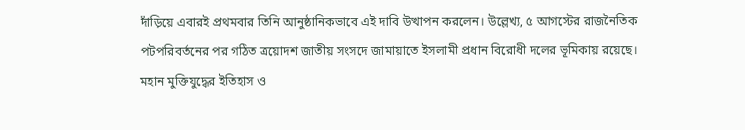দাঁড়িয়ে এবারই প্রথমবার তিনি আনুষ্ঠানিকভাবে এই দাবি উত্থাপন করলেন। উল্লেখ্য, ৫ আগস্টের রাজনৈতিক পটপরিবর্তনের পর গঠিত ত্রয়োদশ জাতীয় সংসদে জামায়াতে ইসলামী প্রধান বিরোধী দলের ভূমিকায় রয়েছে। মহান মুক্তিযুদ্ধের ইতিহাস ও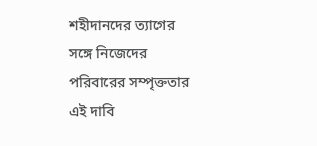শহীদানদের ত্যাগের সঙ্গে নিজেদের পরিবারের সম্পৃক্ততার এই দাবি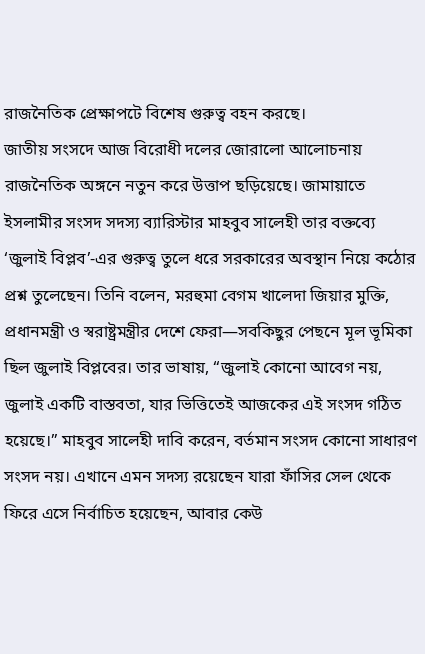রাজনৈতিক প্রেক্ষাপটে বিশেষ গুরুত্ব বহন করছে।
জাতীয় সংসদে আজ বিরোধী দলের জোরালো আলোচনায় রাজনৈতিক অঙ্গনে নতুন করে উত্তাপ ছড়িয়েছে। জামায়াতে ইসলামীর সংসদ সদস্য ব্যারিস্টার মাহবুব সালেহী তার বক্তব্যে ‘জুলাই বিপ্লব’-এর গুরুত্ব তুলে ধরে সরকারের অবস্থান নিয়ে কঠোর প্রশ্ন তুলেছেন। তিনি বলেন, মরহুমা বেগম খালেদা জিয়ার মুক্তি, প্রধানমন্ত্রী ও স্বরাষ্ট্রমন্ত্রীর দেশে ফেরা—সবকিছুর পেছনে মূল ভূমিকা ছিল জুলাই বিপ্লবের। তার ভাষায়, “জুলাই কোনো আবেগ নয়, জুলাই একটি বাস্তবতা, যার ভিত্তিতেই আজকের এই সংসদ গঠিত হয়েছে।” মাহবুব সালেহী দাবি করেন, বর্তমান সংসদ কোনো সাধারণ সংসদ নয়। এখানে এমন সদস্য রয়েছেন যারা ফাঁসির সেল থেকে ফিরে এসে নির্বাচিত হয়েছেন, আবার কেউ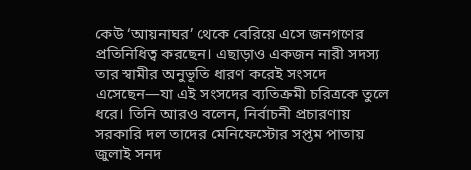কেউ ‘আয়নাঘর’ থেকে বেরিয়ে এসে জনগণের প্রতিনিধিত্ব করছেন। এছাড়াও একজন নারী সদস্য তার স্বামীর অনুভূতি ধারণ করেই সংসদে এসেছেন—যা এই সংসদের ব্যতিক্রমী চরিত্রকে তুলে ধরে। তিনি আরও বলেন, নির্বাচনী প্রচারণায় সরকারি দল তাদের মেনিফেস্টোর সপ্তম পাতায় জুলাই সনদ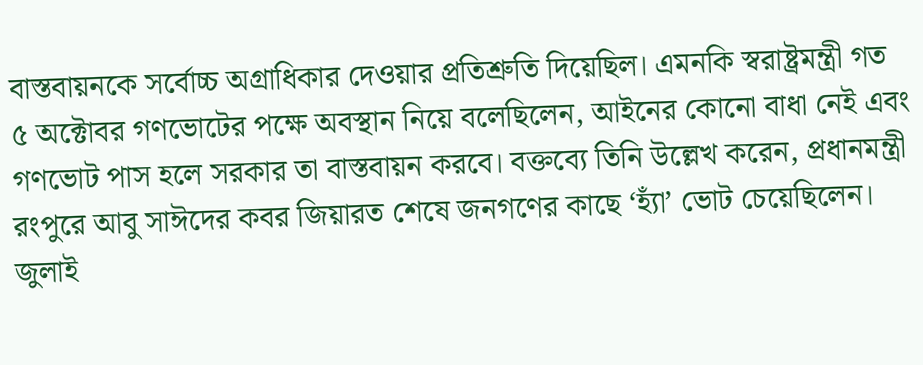বাস্তবায়নকে সর্বোচ্চ অগ্রাধিকার দেওয়ার প্রতিশ্রুতি দিয়েছিল। এমনকি স্বরাষ্ট্রমন্ত্রী গত ৫ অক্টোবর গণভোটের পক্ষে অবস্থান নিয়ে বলেছিলেন, আইনের কোনো বাধা নেই এবং গণভোট পাস হলে সরকার তা বাস্তবায়ন করবে। বক্তব্যে তিনি উল্লেখ করেন, প্রধানমন্ত্রী রংপুরে আবু সাঈদের কবর জিয়ারত শেষে জনগণের কাছে ‘হ্যাঁ’ ভোট চেয়েছিলেন। জুলাই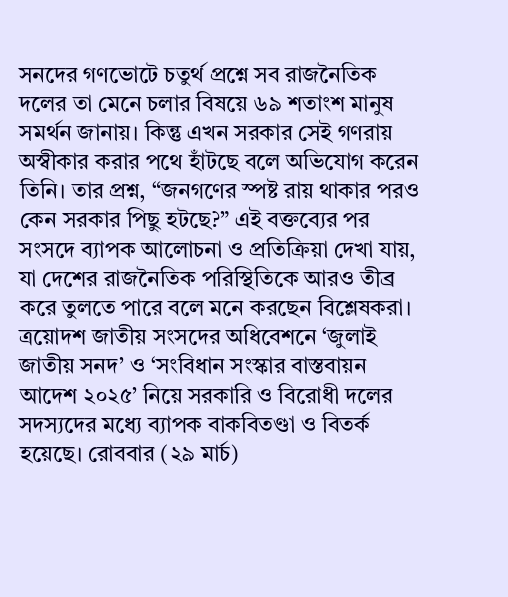সনদের গণভোটে চতুর্থ প্রশ্নে সব রাজনৈতিক দলের তা মেনে চলার বিষয়ে ৬৯ শতাংশ মানুষ সমর্থন জানায়। কিন্তু এখন সরকার সেই গণরায় অস্বীকার করার পথে হাঁটছে বলে অভিযোগ করেন তিনি। তার প্রশ্ন, “জনগণের স্পষ্ট রায় থাকার পরও কেন সরকার পিছু হটছে?” এই বক্তব্যের পর সংসদে ব্যাপক আলোচনা ও প্রতিক্রিয়া দেখা যায়, যা দেশের রাজনৈতিক পরিস্থিতিকে আরও তীব্র করে তুলতে পারে বলে মনে করছেন বিশ্লেষকরা।
ত্রয়োদশ জাতীয় সংসদের অধিবেশনে ‘জুলাই জাতীয় সনদ’ ও ‘সংবিধান সংস্কার বাস্তবায়ন আদেশ ২০২৫’ নিয়ে সরকারি ও বিরোধী দলের সদস্যদের মধ্যে ব্যাপক বাকবিতণ্ডা ও বিতর্ক হয়েছে। রোববার (২৯ মার্চ)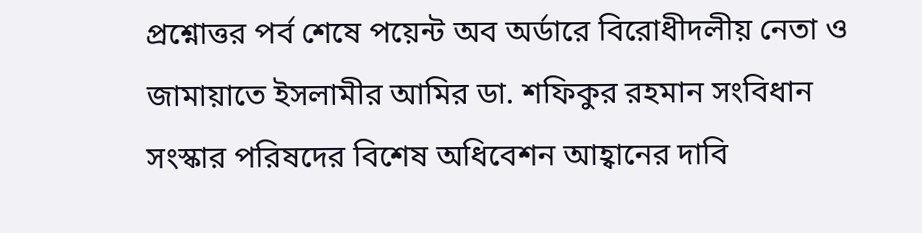প্রশ্নোত্তর পর্ব শেষে পয়েন্ট অব অর্ডারে বিরোধীদলীয় নেতা ও জামায়াতে ইসলামীর আমির ডা. শফিকুর রহমান সংবিধান সংস্কার পরিষদের বিশেষ অধিবেশন আহ্বানের দাবি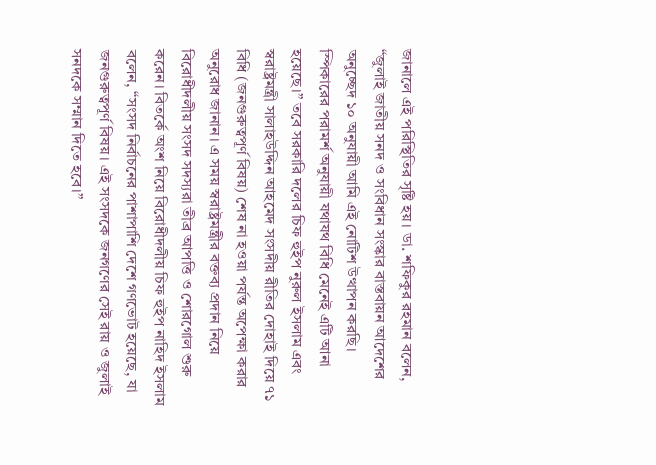জানালে এই পরিস্থিতির সৃষ্টি হয়। ডা. শফিকুর রহমান বলেন, “জুলাই জাতীয় সনদ ও সংবিধান সংস্কার বাস্তবায়ন আদেশের অনুচ্ছেদ ১০ অনুযায়ী আমি এই নোটিশ উত্থাপন করছি। স্পিকারের পরামর্শ অনুযায়ী যথাযথ বিধি মেনেই এটি আনা হয়েছে।” তবে সরকারি দলের চিফ হুইপ নুরুল ইসলাম এবং স্বরাষ্ট্রমন্ত্রী সালাহউদ্দিন আহমেদ সংসদীয় রীতির দোহাই দিয়ে ৭১ বিধি (জনগুরুত্বপূর্ণ বিষয়) শেষ না হওয়া পর্যন্ত অপেক্ষা করার অনুরোধ জানান। এ সময় স্বরাষ্ট্রমন্ত্রীর বক্তব্য প্রদান নিয়ে বিরোধীদলীয় সংসদ সদস্যরা তীব্র আপত্তি ও শোরগোল শুরু করেন। বিতর্কে অংশ নিয়ে বিরোধীদলীয় চিফ হুইপ নাহিদ ইসলাম বলেন, “সংসদ নির্বাচনের পাশাপাশি দেশে গণভোট হয়েছে, যা জনগুরুত্বপূর্ণ বিষয়। এই সংসদকে জনগণের সেই রায় ও জুলাই সনদকে সম্মান দিতে হবে।”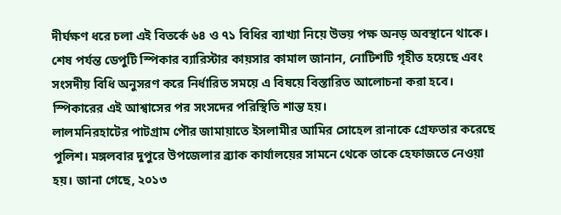দীর্ঘক্ষণ ধরে চলা এই বিতর্কে ৬৪ ও ৭১ বিধির ব্যাখ্যা নিয়ে উভয় পক্ষ অনড় অবস্থানে থাকে। শেষ পর্যন্ত ডেপুটি স্পিকার ব্যারিস্টার কায়সার কামাল জানান, নোটিশটি গৃহীত হয়েছে এবং সংসদীয় বিধি অনুসরণ করে নির্ধারিত সময়ে এ বিষয়ে বিস্তারিত আলোচনা করা হবে। স্পিকারের এই আশ্বাসের পর সংসদের পরিস্থিতি শান্ত হয়।
লালমনিরহাটের পাটগ্রাম পৌর জামায়াতে ইসলামীর আমির সোহেল রানাকে গ্রেফতার করেছে পুলিশ। মঙ্গলবার দুপুরে উপজেলার ব্র্যাক কার্যালয়ের সামনে থেকে তাকে হেফাজতে নেওয়া হয়। জানা গেছে, ২০১৩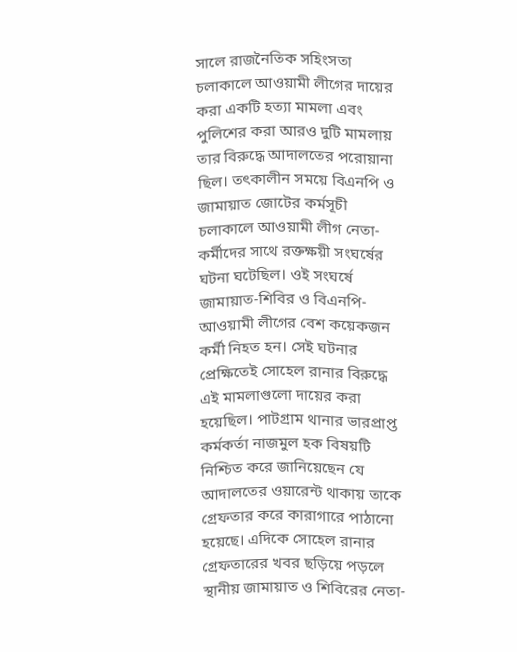সালে রাজনৈতিক সহিংসতা চলাকালে আওয়ামী লীগের দায়ের করা একটি হত্যা মামলা এবং পুলিশের করা আরও দুটি মামলায় তার বিরুদ্ধে আদালতের পরোয়ানা ছিল। তৎকালীন সময়ে বিএনপি ও জামায়াত জোটের কর্মসূচী চলাকালে আওয়ামী লীগ নেতা-কর্মীদের সাথে রক্তক্ষয়ী সংঘর্ষের ঘটনা ঘটেছিল। ওই সংঘর্ষে জামায়াত-শিবির ও বিএনপি-আওয়ামী লীগের বেশ কয়েকজন কর্মী নিহত হন। সেই ঘটনার প্রেক্ষিতেই সোহেল রানার বিরুদ্ধে এই মামলাগুলো দায়ের করা হয়েছিল। পাটগ্রাম থানার ভারপ্রাপ্ত কর্মকর্তা নাজমুল হক বিষয়টি নিশ্চিত করে জানিয়েছেন যে আদালতের ওয়ারেন্ট থাকায় তাকে গ্রেফতার করে কারাগারে পাঠানো হয়েছে। এদিকে সোহেল রানার গ্রেফতারের খবর ছড়িয়ে পড়লে স্থানীয় জামায়াত ও শিবিরের নেতা-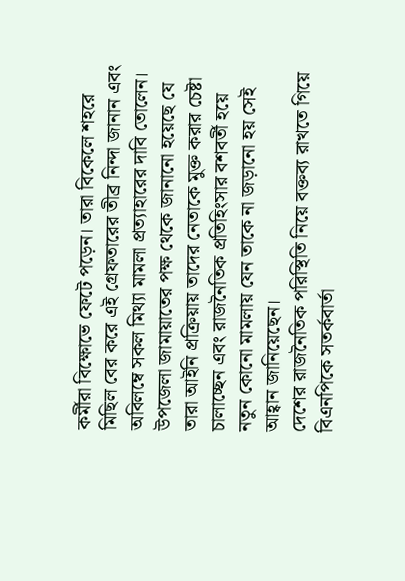কর্মীরা বিক্ষোভে ফেটে পড়েন। তারা বিকেলে শহরে মিছিল বের করে এই গ্রেফতারের তীব্র নিন্দা জানান এবং অবিলম্বে সকল মিথ্যা মামলা প্রত্যাহারের দাবি তোলেন। উপজেলা জামায়াতের পক্ষ থেকে জানানো হয়েছে যে তারা আইনি প্রক্রিয়ায় তাদের নেতাকে মুক্ত করার চেষ্টা চালাচ্ছেন এবং রাজনৈতিক প্রতিহিংসার বশবর্তী হয়ে নতুন কোনো মামলায় যেন তাকে না জড়ানো হয় সেই আহ্বান জানিয়েছেন।
দেশের রাজনৈতিক পরিস্থিতি নিয়ে বক্তব্য রাখতে গিয়ে বিএনপিকে সতর্কবার্তা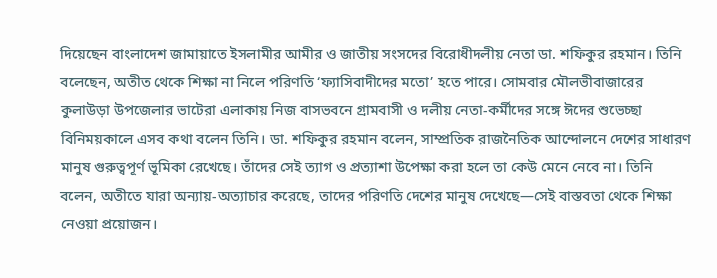দিয়েছেন বাংলাদেশ জামায়াতে ইসলামীর আমীর ও জাতীয় সংসদের বিরোধীদলীয় নেতা ডা. শফিকুর রহমান। তিনি বলেছেন, অতীত থেকে শিক্ষা না নিলে পরিণতি ‘ফ্যাসিবাদীদের মতো’ হতে পারে। সোমবার মৌলভীবাজারের কুলাউড়া উপজেলার ভাটেরা এলাকায় নিজ বাসভবনে গ্রামবাসী ও দলীয় নেতা-কর্মীদের সঙ্গে ঈদের শুভেচ্ছা বিনিময়কালে এসব কথা বলেন তিনি। ডা. শফিকুর রহমান বলেন, সাম্প্রতিক রাজনৈতিক আন্দোলনে দেশের সাধারণ মানুষ গুরুত্বপূর্ণ ভূমিকা রেখেছে। তাঁদের সেই ত্যাগ ও প্রত্যাশা উপেক্ষা করা হলে তা কেউ মেনে নেবে না। তিনি বলেন, অতীতে যারা অন্যায়-অত্যাচার করেছে, তাদের পরিণতি দেশের মানুষ দেখেছে—সেই বাস্তবতা থেকে শিক্ষা নেওয়া প্রয়োজন।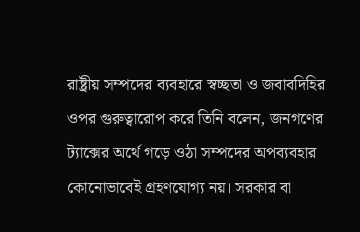রাষ্ট্রীয় সম্পদের ব্যবহারে স্বচ্ছতা ও জবাবদিহির ওপর গুরুত্বারোপ করে তিনি বলেন, জনগণের ট্যাক্সের অর্থে গড়ে ওঠা সম্পদের অপব্যবহার কোনোভাবেই গ্রহণযোগ্য নয়। সরকার বা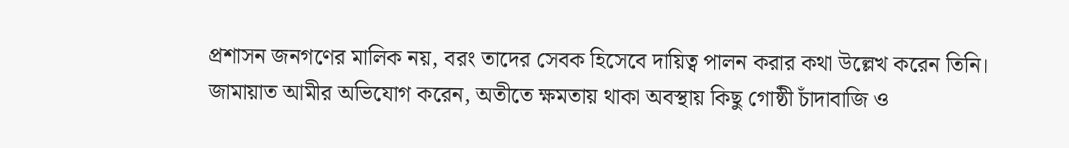প্রশাসন জনগণের মালিক নয়, বরং তাদের সেবক হিসেবে দায়িত্ব পালন করার কথা উল্লেখ করেন তিনি। জামায়াত আমীর অভিযোগ করেন, অতীতে ক্ষমতায় থাকা অবস্থায় কিছু গোষ্ঠী চাঁদাবাজি ও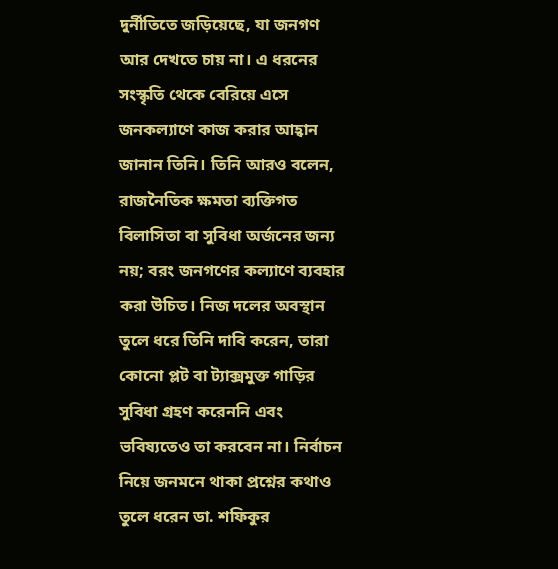দুর্নীতিতে জড়িয়েছে, যা জনগণ আর দেখতে চায় না। এ ধরনের সংস্কৃতি থেকে বেরিয়ে এসে জনকল্যাণে কাজ করার আহ্বান জানান তিনি। তিনি আরও বলেন, রাজনৈতিক ক্ষমতা ব্যক্তিগত বিলাসিতা বা সুবিধা অর্জনের জন্য নয়; বরং জনগণের কল্যাণে ব্যবহার করা উচিত। নিজ দলের অবস্থান তুলে ধরে তিনি দাবি করেন, তারা কোনো প্লট বা ট্যাক্সমুক্ত গাড়ির সুবিধা গ্রহণ করেননি এবং ভবিষ্যতেও তা করবেন না। নির্বাচন নিয়ে জনমনে থাকা প্রশ্নের কথাও তুলে ধরেন ডা. শফিকুর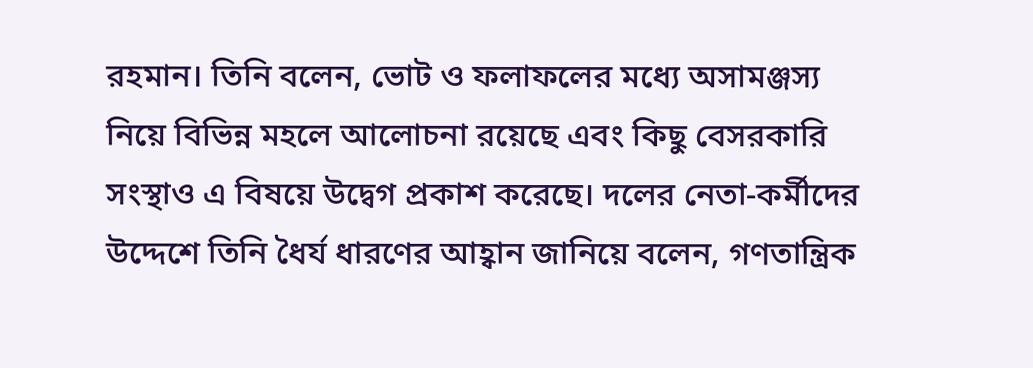রহমান। তিনি বলেন, ভোট ও ফলাফলের মধ্যে অসামঞ্জস্য নিয়ে বিভিন্ন মহলে আলোচনা রয়েছে এবং কিছু বেসরকারি সংস্থাও এ বিষয়ে উদ্বেগ প্রকাশ করেছে। দলের নেতা-কর্মীদের উদ্দেশে তিনি ধৈর্য ধারণের আহ্বান জানিয়ে বলেন, গণতান্ত্রিক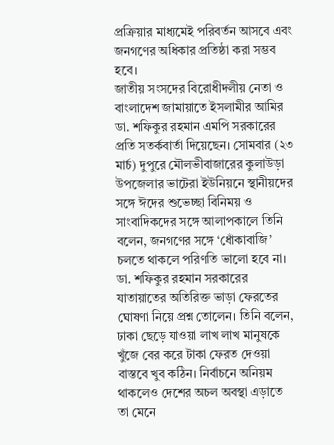প্রক্রিয়ার মাধ্যমেই পরিবর্তন আসবে এবং জনগণের অধিকার প্রতিষ্ঠা করা সম্ভব হবে।
জাতীয় সংসদের বিরোধীদলীয় নেতা ও বাংলাদেশ জামায়াতে ইসলামীর আমির ডা. শফিকুর রহমান এমপি সরকারের প্রতি সতর্কবার্তা দিয়েছেন। সোমবার (২৩ মার্চ) দুপুরে মৌলভীবাজারের কুলাউড়া উপজেলার ভাটেরা ইউনিয়নে স্থানীয়দের সঙ্গে ঈদের শুভেচ্ছা বিনিময় ও সাংবাদিকদের সঙ্গে আলাপকালে তিনি বলেন, জনগণের সঙ্গে ‘ধোঁকাবাজি’ চলতে থাকলে পরিণতি ভালো হবে না। ডা. শফিকুর রহমান সরকারের যাতায়াতের অতিরিক্ত ভাড়া ফেরতের ঘোষণা নিয়ে প্রশ্ন তোলেন। তিনি বলেন, ঢাকা ছেড়ে যাওয়া লাখ লাখ মানুষকে খুঁজে বের করে টাকা ফেরত দেওয়া বাস্তবে খুব কঠিন। নির্বাচনে অনিয়ম থাকলেও দেশের অচল অবস্থা এড়াতে তা মেনে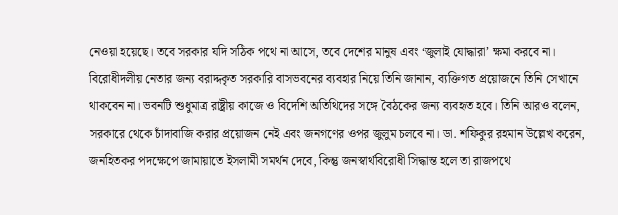নেওয়া হয়েছে। তবে সরকার যদি সঠিক পথে না আসে, তবে দেশের মানুষ এবং ‘জুলাই যোদ্ধারা’ ক্ষমা করবে না। বিরোধীদলীয় নেতার জন্য বরাদ্দকৃত সরকারি বাসভবনের ব্যবহার নিয়ে তিনি জানান, ব্যক্তিগত প্রয়োজনে তিনি সেখানে থাকবেন না। ভবনটি শুধুমাত্র রাষ্ট্রীয় কাজে ও বিদেশি অতিথিদের সঙ্গে বৈঠকের জন্য ব্যবহৃত হবে। তিনি আরও বলেন, সরকারে থেকে চাঁদাবাজি করার প্রয়োজন নেই এবং জনগণের ওপর জুলুম চলবে না। ডা. শফিকুর রহমান উল্লেখ করেন, জনহিতকর পদক্ষেপে জামায়াতে ইসলামী সমর্থন দেবে, কিন্তু জনস্বার্থবিরোধী সিদ্ধান্ত হলে তা রাজপথে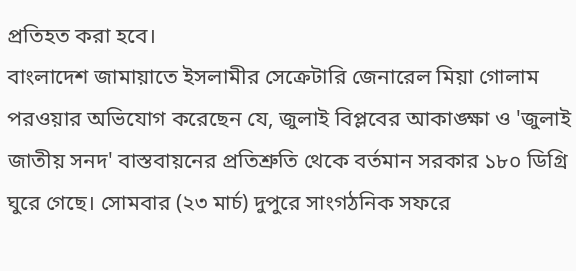প্রতিহত করা হবে।
বাংলাদেশ জামায়াতে ইসলামীর সেক্রেটারি জেনারেল মিয়া গোলাম পরওয়ার অভিযোগ করেছেন যে, জুলাই বিপ্লবের আকাঙ্ক্ষা ও 'জুলাই জাতীয় সনদ' বাস্তবায়নের প্রতিশ্রুতি থেকে বর্তমান সরকার ১৮০ ডিগ্রি ঘুরে গেছে। সোমবার (২৩ মার্চ) দুপুরে সাংগঠনিক সফরে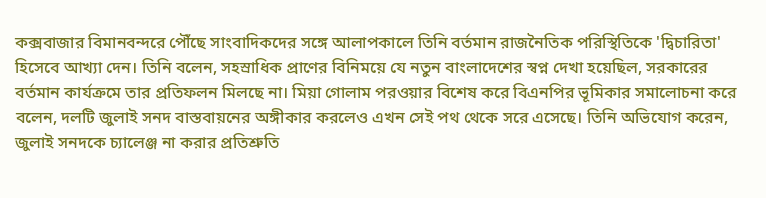কক্সবাজার বিমানবন্দরে পৌঁছে সাংবাদিকদের সঙ্গে আলাপকালে তিনি বর্তমান রাজনৈতিক পরিস্থিতিকে 'দ্বিচারিতা' হিসেবে আখ্যা দেন। তিনি বলেন, সহস্রাধিক প্রাণের বিনিময়ে যে নতুন বাংলাদেশের স্বপ্ন দেখা হয়েছিল, সরকারের বর্তমান কার্যক্রমে তার প্রতিফলন মিলছে না। মিয়া গোলাম পরওয়ার বিশেষ করে বিএনপির ভূমিকার সমালোচনা করে বলেন, দলটি জুলাই সনদ বাস্তবায়নের অঙ্গীকার করলেও এখন সেই পথ থেকে সরে এসেছে। তিনি অভিযোগ করেন, জুলাই সনদকে চ্যালেঞ্জ না করার প্রতিশ্রুতি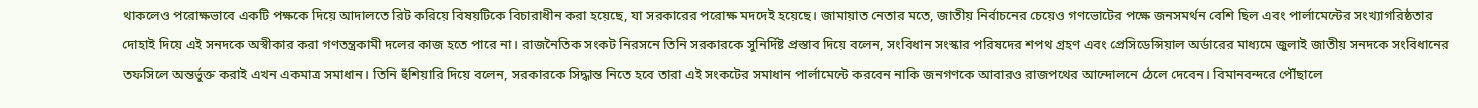থাকলেও পরোক্ষভাবে একটি পক্ষকে দিয়ে আদালতে রিট করিয়ে বিষয়টিকে বিচারাধীন করা হয়েছে, যা সরকারের পরোক্ষ মদদেই হয়েছে। জামায়াত নেতার মতে, জাতীয় নির্বাচনের চেয়েও গণভোটের পক্ষে জনসমর্থন বেশি ছিল এবং পার্লামেন্টের সংখ্যাগরিষ্ঠতার দোহাই দিয়ে এই সনদকে অস্বীকার করা গণতন্ত্রকামী দলের কাজ হতে পারে না। রাজনৈতিক সংকট নিরসনে তিনি সরকারকে সুনির্দিষ্ট প্রস্তাব দিয়ে বলেন, সংবিধান সংস্কার পরিষদের শপথ গ্রহণ এবং প্রেসিডেন্সিয়াল অর্ডারের মাধ্যমে জুলাই জাতীয় সনদকে সংবিধানের তফসিলে অন্তর্ভুক্ত করাই এখন একমাত্র সমাধান। তিনি হুঁশিয়ারি দিয়ে বলেন, সরকারকে সিদ্ধান্ত নিতে হবে তারা এই সংকটের সমাধান পার্লামেন্টে করবেন নাকি জনগণকে আবারও রাজপথের আন্দোলনে ঠেলে দেবেন। বিমানবন্দরে পৌঁছালে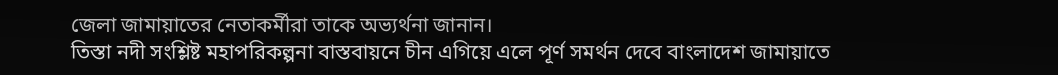জেলা জামায়াতের নেতাকর্মীরা তাকে অভ্যর্থনা জানান।
তিস্তা নদী সংশ্লিষ্ট মহাপরিকল্পনা বাস্তবায়নে চীন এগিয়ে এলে পূর্ণ সমর্থন দেবে বাংলাদেশ জামায়াতে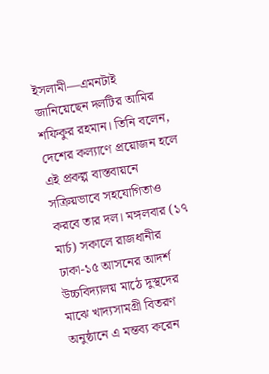ইসলামী—এমনটাই জানিয়েছেন দলটির আমির শফিকুর রহমান। তিনি বলেন, দেশের কল্যাণে প্রয়োজন হলে এই প্রকল্প বাস্তবায়নে সক্রিয়ভাবে সহযোগিতাও করবে তার দল। মঙ্গলবার (১৭ মার্চ) সকালে রাজধানীর ঢাকা-১৫ আসনের আদর্শ উচ্চবিদ্যালয় মাঠে দুস্থদের মাঝে খাদ্যসামগ্রী বিতরণ অনুষ্ঠানে এ মন্তব্য করেন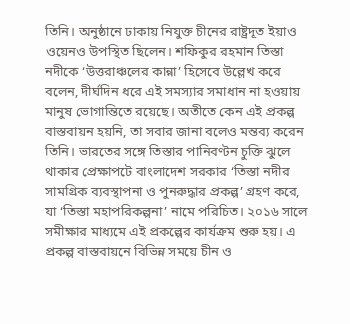তিনি। অনুষ্ঠানে ঢাকায় নিযুক্ত চীনের রাষ্ট্রদূত ইয়াও ওয়েনও উপস্থিত ছিলেন। শফিকুর রহমান তিস্তা নদীকে ‘উত্তরাঞ্চলের কান্না’ হিসেবে উল্লেখ করে বলেন, দীর্ঘদিন ধরে এই সমস্যার সমাধান না হওয়ায় মানুষ ভোগান্তিতে রয়েছে। অতীতে কেন এই প্রকল্প বাস্তবায়ন হয়নি, তা সবার জানা বলেও মন্তব্য করেন তিনি। ভারতের সঙ্গে তিস্তার পানিবণ্টন চুক্তি ঝুলে থাকার প্রেক্ষাপটে বাংলাদেশ সরকার ‘তিস্তা নদীর সামগ্রিক ব্যবস্থাপনা ও পুনরুদ্ধার প্রকল্প’ গ্রহণ করে, যা ‘তিস্তা মহাপরিকল্পনা’ নামে পরিচিত। ২০১৬ সালে সমীক্ষার মাধ্যমে এই প্রকল্পের কার্যক্রম শুরু হয়। এ প্রকল্প বাস্তবায়নে বিভিন্ন সময়ে চীন ও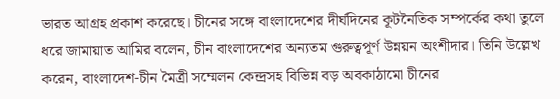ভারত আগ্রহ প্রকাশ করেছে। চীনের সঙ্গে বাংলাদেশের দীর্ঘদিনের কূটনৈতিক সম্পর্কের কথা তুলে ধরে জামায়াত আমির বলেন, চীন বাংলাদেশের অন্যতম গুরুত্বপূর্ণ উন্নয়ন অংশীদার। তিনি উল্লেখ করেন, বাংলাদেশ-চীন মৈত্রী সম্মেলন কেন্দ্রসহ বিভিন্ন বড় অবকাঠামো চীনের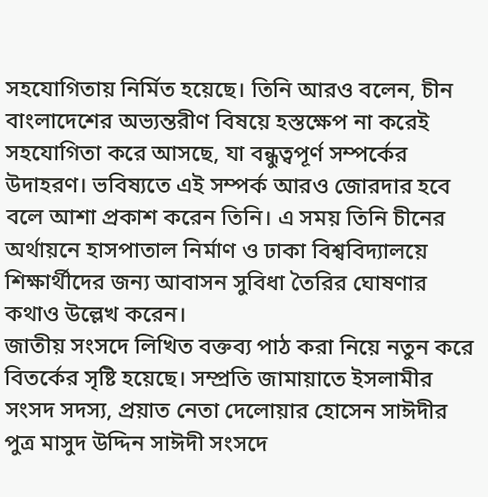সহযোগিতায় নির্মিত হয়েছে। তিনি আরও বলেন, চীন বাংলাদেশের অভ্যন্তরীণ বিষয়ে হস্তক্ষেপ না করেই সহযোগিতা করে আসছে, যা বন্ধুত্বপূর্ণ সম্পর্কের উদাহরণ। ভবিষ্যতে এই সম্পর্ক আরও জোরদার হবে বলে আশা প্রকাশ করেন তিনি। এ সময় তিনি চীনের অর্থায়নে হাসপাতাল নির্মাণ ও ঢাকা বিশ্ববিদ্যালয়ে শিক্ষার্থীদের জন্য আবাসন সুবিধা তৈরির ঘোষণার কথাও উল্লেখ করেন।
জাতীয় সংসদে লিখিত বক্তব্য পাঠ করা নিয়ে নতুন করে বিতর্কের সৃষ্টি হয়েছে। সম্প্রতি জামায়াতে ইসলামীর সংসদ সদস্য, প্রয়াত নেতা দেলোয়ার হোসেন সাঈদীর পুত্র মাসুদ উদ্দিন সাঈদী সংসদে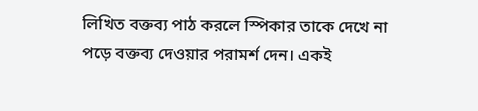লিখিত বক্তব্য পাঠ করলে স্পিকার তাকে দেখে না পড়ে বক্তব্য দেওয়ার পরামর্শ দেন। একই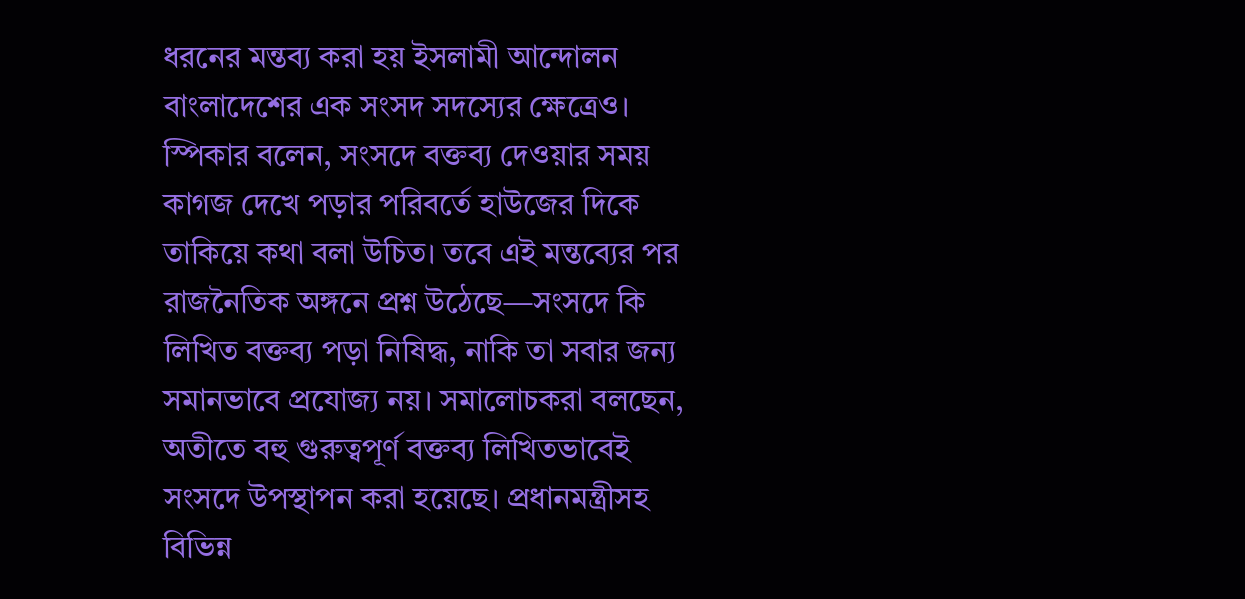ধরনের মন্তব্য করা হয় ইসলামী আন্দোলন বাংলাদেশের এক সংসদ সদস্যের ক্ষেত্রেও। স্পিকার বলেন, সংসদে বক্তব্য দেওয়ার সময় কাগজ দেখে পড়ার পরিবর্তে হাউজের দিকে তাকিয়ে কথা বলা উচিত। তবে এই মন্তব্যের পর রাজনৈতিক অঙ্গনে প্রশ্ন উঠেছে—সংসদে কি লিখিত বক্তব্য পড়া নিষিদ্ধ, নাকি তা সবার জন্য সমানভাবে প্রযোজ্য নয়। সমালোচকরা বলছেন, অতীতে বহু গুরুত্বপূর্ণ বক্তব্য লিখিতভাবেই সংসদে উপস্থাপন করা হয়েছে। প্রধানমন্ত্রীসহ বিভিন্ন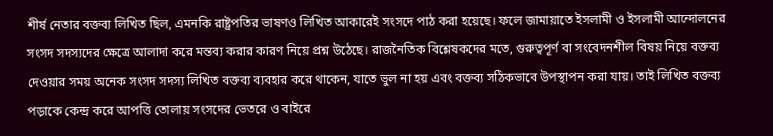শীর্ষ নেতার বক্তব্য লিখিত ছিল, এমনকি রাষ্ট্রপতির ভাষণও লিখিত আকারেই সংসদে পাঠ করা হয়েছে। ফলে জামায়াতে ইসলামী ও ইসলামী আন্দোলনের সংসদ সদস্যদের ক্ষেত্রে আলাদা করে মন্তব্য করার কারণ নিয়ে প্রশ্ন উঠেছে। রাজনৈতিক বিশ্লেষকদের মতে, গুরুত্বপূর্ণ বা সংবেদনশীল বিষয় নিয়ে বক্তব্য দেওয়ার সময় অনেক সংসদ সদস্য লিখিত বক্তব্য ব্যবহার করে থাকেন, যাতে ভুল না হয় এবং বক্তব্য সঠিকভাবে উপস্থাপন করা যায়। তাই লিখিত বক্তব্য পড়াকে কেন্দ্র করে আপত্তি তোলায় সংসদের ভেতরে ও বাইরে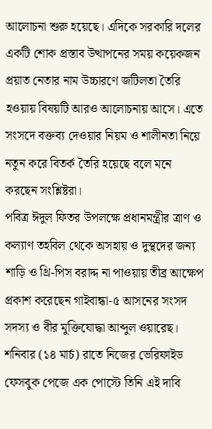আলোচনা শুরু হয়েছে। এদিকে সরকারি দলের একটি শোক প্রস্তাব উত্থাপনের সময় কয়েকজন প্রয়াত নেতার নাম উচ্চারণে জটিলতা তৈরি হওয়ায় বিষয়টি আরও আলোচনায় আসে। এতে সংসদে বক্তব্য দেওয়ার নিয়ম ও শালীনতা নিয়ে নতুন করে বিতর্ক তৈরি হয়েছে বলে মনে করছেন সংশ্লিষ্টরা।
পবিত্র ঈদুল ফিতর উপলক্ষে প্রধানমন্ত্রীর ত্রাণ ও কল্যাণ তহবিল থেকে অসহায় ও দুস্থদের জন্য শাড়ি ও থ্রি-পিস বরাদ্দ না পাওয়ায় তীব্র আক্ষেপ প্রকাশ করেছেন গাইবান্ধা-৫ আসনের সংসদ সদস্য ও বীর মুক্তিযোদ্ধা আব্দুল ওয়ারেছ। শনিবার (১৪ মার্চ) রাতে নিজের ভেরিফাইড ফেসবুক পেজে এক পোস্টে তিনি এই দাবি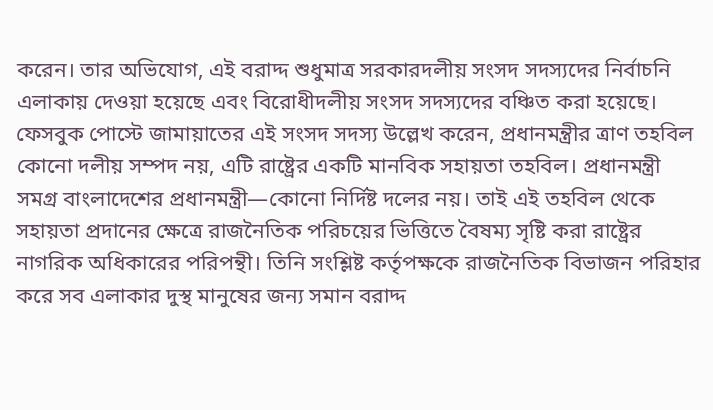করেন। তার অভিযোগ, এই বরাদ্দ শুধুমাত্র সরকারদলীয় সংসদ সদস্যদের নির্বাচনি এলাকায় দেওয়া হয়েছে এবং বিরোধীদলীয় সংসদ সদস্যদের বঞ্চিত করা হয়েছে। ফেসবুক পোস্টে জামায়াতের এই সংসদ সদস্য উল্লেখ করেন, প্রধানমন্ত্রীর ত্রাণ তহবিল কোনো দলীয় সম্পদ নয়, এটি রাষ্ট্রের একটি মানবিক সহায়তা তহবিল। প্রধানমন্ত্রী সমগ্র বাংলাদেশের প্রধানমন্ত্রী—কোনো নির্দিষ্ট দলের নয়। তাই এই তহবিল থেকে সহায়তা প্রদানের ক্ষেত্রে রাজনৈতিক পরিচয়ের ভিত্তিতে বৈষম্য সৃষ্টি করা রাষ্ট্রের নাগরিক অধিকারের পরিপন্থী। তিনি সংশ্লিষ্ট কর্তৃপক্ষকে রাজনৈতিক বিভাজন পরিহার করে সব এলাকার দুস্থ মানুষের জন্য সমান বরাদ্দ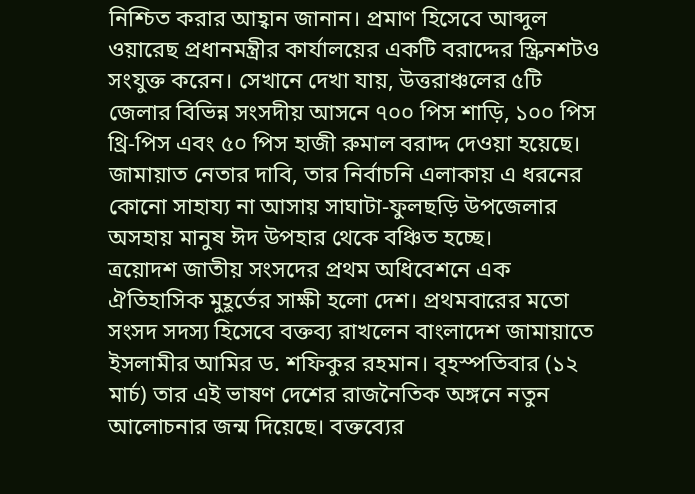নিশ্চিত করার আহ্বান জানান। প্রমাণ হিসেবে আব্দুল ওয়ারেছ প্রধানমন্ত্রীর কার্যালয়ের একটি বরাদ্দের স্ক্রিনশটও সংযুক্ত করেন। সেখানে দেখা যায়, উত্তরাঞ্চলের ৫টি জেলার বিভিন্ন সংসদীয় আসনে ৭০০ পিস শাড়ি, ১০০ পিস থ্রি-পিস এবং ৫০ পিস হাজী রুমাল বরাদ্দ দেওয়া হয়েছে। জামায়াত নেতার দাবি, তার নির্বাচনি এলাকায় এ ধরনের কোনো সাহায্য না আসায় সাঘাটা-ফুলছড়ি উপজেলার অসহায় মানুষ ঈদ উপহার থেকে বঞ্চিত হচ্ছে।
ত্রয়োদশ জাতীয় সংসদের প্রথম অধিবেশনে এক ঐতিহাসিক মুহূর্তের সাক্ষী হলো দেশ। প্রথমবারের মতো সংসদ সদস্য হিসেবে বক্তব্য রাখলেন বাংলাদেশ জামায়াতে ইসলামীর আমির ড. শফিকুর রহমান। বৃহস্পতিবার (১২ মার্চ) তার এই ভাষণ দেশের রাজনৈতিক অঙ্গনে নতুন আলোচনার জন্ম দিয়েছে। বক্তব্যের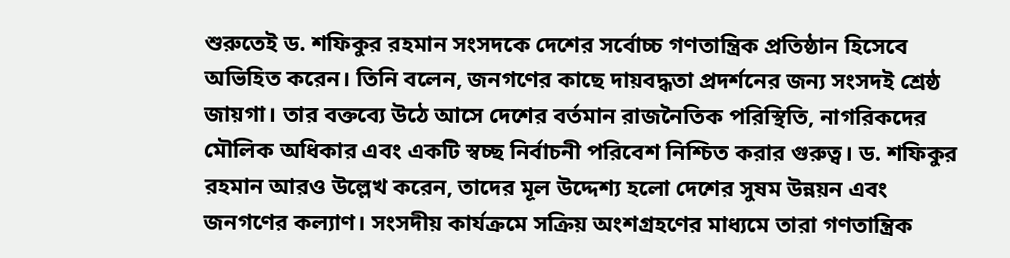শুরুতেই ড. শফিকুর রহমান সংসদকে দেশের সর্বোচ্চ গণতান্ত্রিক প্রতিষ্ঠান হিসেবে অভিহিত করেন। তিনি বলেন, জনগণের কাছে দায়বদ্ধতা প্রদর্শনের জন্য সংসদই শ্রেষ্ঠ জায়গা। তার বক্তব্যে উঠে আসে দেশের বর্তমান রাজনৈতিক পরিস্থিতি, নাগরিকদের মৌলিক অধিকার এবং একটি স্বচ্ছ নির্বাচনী পরিবেশ নিশ্চিত করার গুরুত্ব। ড. শফিকুর রহমান আরও উল্লেখ করেন, তাদের মূল উদ্দেশ্য হলো দেশের সুষম উন্নয়ন এবং জনগণের কল্যাণ। সংসদীয় কার্যক্রমে সক্রিয় অংশগ্রহণের মাধ্যমে তারা গণতান্ত্রিক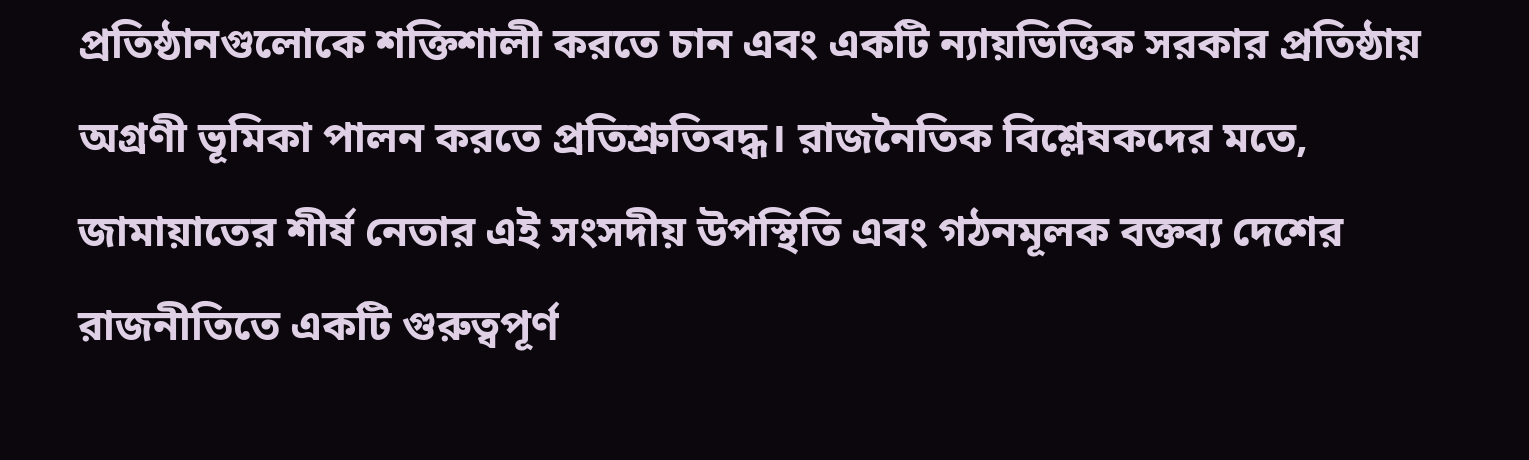প্রতিষ্ঠানগুলোকে শক্তিশালী করতে চান এবং একটি ন্যায়ভিত্তিক সরকার প্রতিষ্ঠায় অগ্রণী ভূমিকা পালন করতে প্রতিশ্রুতিবদ্ধ। রাজনৈতিক বিশ্লেষকদের মতে, জামায়াতের শীর্ষ নেতার এই সংসদীয় উপস্থিতি এবং গঠনমূলক বক্তব্য দেশের রাজনীতিতে একটি গুরুত্বপূর্ণ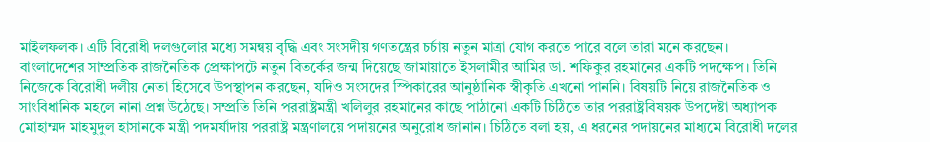মাইলফলক। এটি বিরোধী দলগুলোর মধ্যে সমন্বয় বৃদ্ধি এবং সংসদীয় গণতন্ত্রের চর্চায় নতুন মাত্রা যোগ করতে পারে বলে তারা মনে করছেন।
বাংলাদেশের সাম্প্রতিক রাজনৈতিক প্রেক্ষাপটে নতুন বিতর্কের জন্ম দিয়েছে জামায়াতে ইসলামীর আমির ডা. শফিকুর রহমানের একটি পদক্ষেপ। তিনি নিজেকে বিরোধী দলীয় নেতা হিসেবে উপস্থাপন করছেন, যদিও সংসদের স্পিকারের আনুষ্ঠানিক স্বীকৃতি এখনো পাননি। বিষয়টি নিয়ে রাজনৈতিক ও সাংবিধানিক মহলে নানা প্রশ্ন উঠেছে। সম্প্রতি তিনি পররাষ্ট্রমন্ত্রী খলিলুর রহমানের কাছে পাঠানো একটি চিঠিতে তার পররাষ্ট্রবিষয়ক উপদেষ্টা অধ্যাপক মোহাম্মদ মাহমুদুল হাসানকে মন্ত্রী পদমর্যাদায় পররাষ্ট্র মন্ত্রণালয়ে পদায়নের অনুরোধ জানান। চিঠিতে বলা হয়, এ ধরনের পদায়নের মাধ্যমে বিরোধী দলের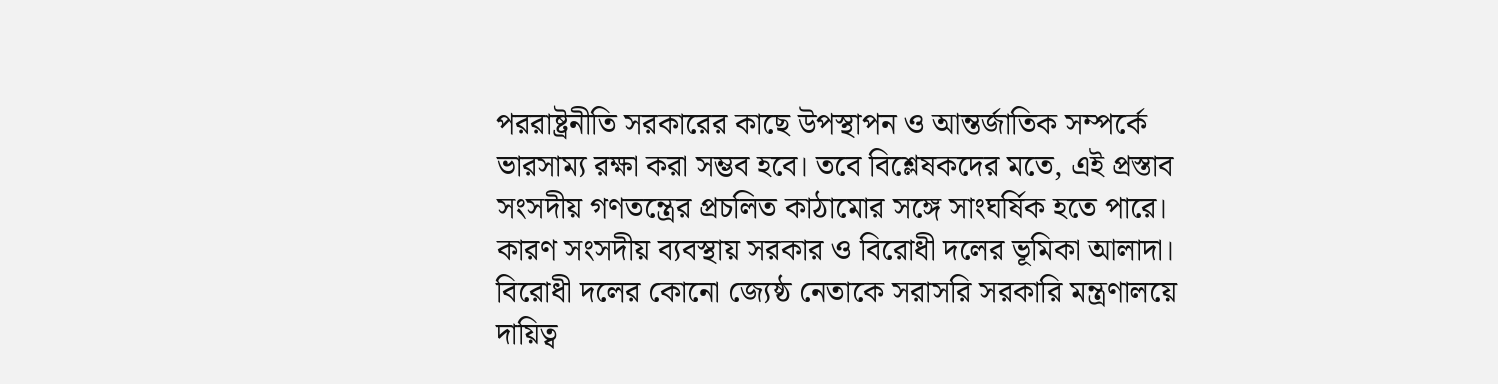পররাষ্ট্রনীতি সরকারের কাছে উপস্থাপন ও আন্তর্জাতিক সম্পর্কে ভারসাম্য রক্ষা করা সম্ভব হবে। তবে বিশ্লেষকদের মতে, এই প্রস্তাব সংসদীয় গণতন্ত্রের প্রচলিত কাঠামোর সঙ্গে সাংঘর্ষিক হতে পারে। কারণ সংসদীয় ব্যবস্থায় সরকার ও বিরোধী দলের ভূমিকা আলাদা। বিরোধী দলের কোনো জ্যেষ্ঠ নেতাকে সরাসরি সরকারি মন্ত্রণালয়ে দায়িত্ব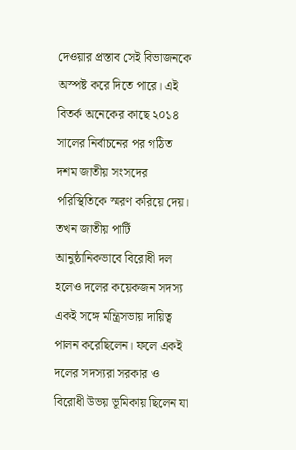দেওয়ার প্রস্তাব সেই বিভাজনকে অস্পষ্ট করে দিতে পারে। এই বিতর্ক অনেকের কাছে ২০১৪ সালের নির্বাচনের পর গঠিত দশম জাতীয় সংসদের পরিস্থিতিকে স্মরণ করিয়ে দেয়। তখন জাতীয় পার্টি আনুষ্ঠানিকভাবে বিরোধী দল হলেও দলের কয়েকজন সদস্য একই সঙ্গে মন্ত্রিসভায় দায়িত্ব পালন করেছিলেন। ফলে একই দলের সদস্যরা সরকার ও বিরোধী উভয় ভূমিকায় ছিলেন যা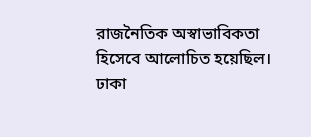রাজনৈতিক অস্বাভাবিকতা হিসেবে আলোচিত হয়েছিল। ঢাকা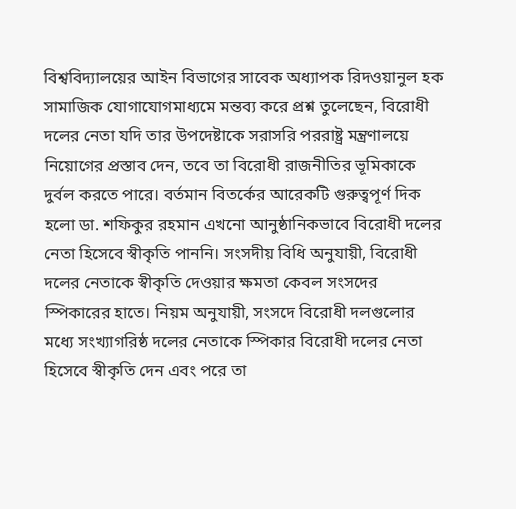বিশ্ববিদ্যালয়ের আইন বিভাগের সাবেক অধ্যাপক রিদওয়ানুল হক সামাজিক যোগাযোগমাধ্যমে মন্তব্য করে প্রশ্ন তুলেছেন, বিরোধী দলের নেতা যদি তার উপদেষ্টাকে সরাসরি পররাষ্ট্র মন্ত্রণালয়ে নিয়োগের প্রস্তাব দেন, তবে তা বিরোধী রাজনীতির ভূমিকাকে দুর্বল করতে পারে। বর্তমান বিতর্কের আরেকটি গুরুত্বপূর্ণ দিক হলো ডা. শফিকুর রহমান এখনো আনুষ্ঠানিকভাবে বিরোধী দলের নেতা হিসেবে স্বীকৃতি পাননি। সংসদীয় বিধি অনুযায়ী, বিরোধী দলের নেতাকে স্বীকৃতি দেওয়ার ক্ষমতা কেবল সংসদের স্পিকারের হাতে। নিয়ম অনুযায়ী, সংসদে বিরোধী দলগুলোর মধ্যে সংখ্যাগরিষ্ঠ দলের নেতাকে স্পিকার বিরোধী দলের নেতা হিসেবে স্বীকৃতি দেন এবং পরে তা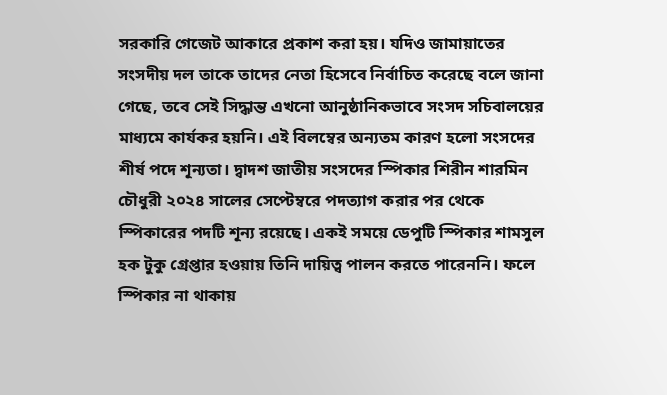সরকারি গেজেট আকারে প্রকাশ করা হয়। যদিও জামায়াতের সংসদীয় দল তাকে তাদের নেতা হিসেবে নির্বাচিত করেছে বলে জানা গেছে, তবে সেই সিদ্ধান্ত এখনো আনুষ্ঠানিকভাবে সংসদ সচিবালয়ের মাধ্যমে কার্যকর হয়নি। এই বিলম্বের অন্যতম কারণ হলো সংসদের শীর্ষ পদে শূন্যতা। দ্বাদশ জাতীয় সংসদের স্পিকার শিরীন শারমিন চৌধুরী ২০২৪ সালের সেপ্টেম্বরে পদত্যাগ করার পর থেকে স্পিকারের পদটি শূন্য রয়েছে। একই সময়ে ডেপুটি স্পিকার শামসুল হক টুকু গ্রেপ্তার হওয়ায় তিনি দায়িত্ব পালন করতে পারেননি। ফলে স্পিকার না থাকায়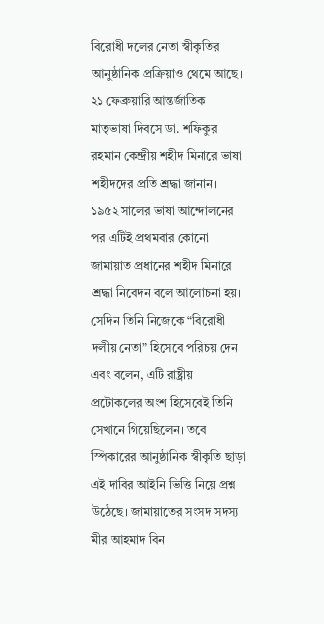বিরোধী দলের নেতা স্বীকৃতির আনুষ্ঠানিক প্রক্রিয়াও থেমে আছে। ২১ ফেব্রুয়ারি আন্তর্জাতিক মাতৃভাষা দিবসে ডা. শফিকুর রহমান কেন্দ্রীয় শহীদ মিনারে ভাষা শহীদদের প্রতি শ্রদ্ধা জানান। ১৯৫২ সালের ভাষা আন্দোলনের পর এটিই প্রথমবার কোনো জামায়াত প্রধানের শহীদ মিনারে শ্রদ্ধা নিবেদন বলে আলোচনা হয়। সেদিন তিনি নিজেকে “বিরোধী দলীয় নেতা” হিসেবে পরিচয় দেন এবং বলেন, এটি রাষ্ট্রীয় প্রটোকলের অংশ হিসেবেই তিনি সেখানে গিয়েছিলেন। তবে স্পিকারের আনুষ্ঠানিক স্বীকৃতি ছাড়া এই দাবির আইনি ভিত্তি নিয়ে প্রশ্ন উঠেছে। জামায়াতের সংসদ সদস্য মীর আহমাদ বিন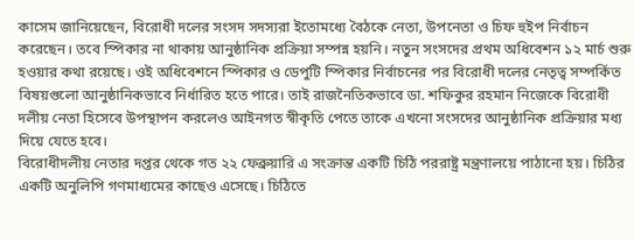কাসেম জানিয়েছেন, বিরোধী দলের সংসদ সদস্যরা ইতোমধ্যে বৈঠকে নেতা, উপনেতা ও চিফ হুইপ নির্বাচন করেছেন। তবে স্পিকার না থাকায় আনুষ্ঠানিক প্রক্রিয়া সম্পন্ন হয়নি। নতুন সংসদের প্রথম অধিবেশন ১২ মার্চ শুরু হওয়ার কথা রয়েছে। ওই অধিবেশনে স্পিকার ও ডেপুটি স্পিকার নির্বাচনের পর বিরোধী দলের নেতৃত্ব সম্পর্কিত বিষয়গুলো আনুষ্ঠানিকভাবে নির্ধারিত হতে পারে। তাই রাজনৈতিকভাবে ডা. শফিকুর রহমান নিজেকে বিরোধী দলীয় নেতা হিসেবে উপস্থাপন করলেও আইনগত স্বীকৃতি পেতে তাকে এখনো সংসদের আনুষ্ঠানিক প্রক্রিয়ার মধ্য দিয়ে যেতে হবে।
বিরোধীদলীয় নেতার দপ্তর থেকে গত ২২ ফেব্রুয়ারি এ সংক্রান্ত একটি চিঠি পররাষ্ট্র মন্ত্রণালয়ে পাঠানো হয়। চিঠির একটি অনুলিপি গণমাধ্যমের কাছেও এসেছে। চিঠিতে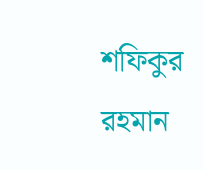শফিকুর রহমান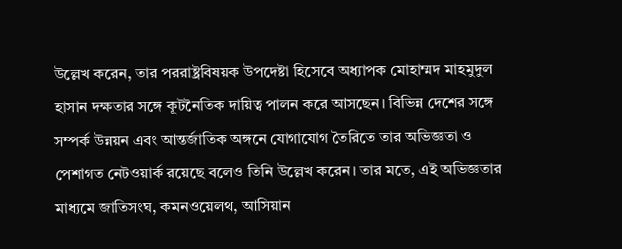উল্লেখ করেন, তার পররাষ্ট্রবিষয়ক উপদেষ্টা হিসেবে অধ্যাপক মোহাম্মদ মাহমুদুল হাসান দক্ষতার সঙ্গে কূটনৈতিক দায়িত্ব পালন করে আসছেন। বিভিন্ন দেশের সঙ্গে সম্পর্ক উন্নয়ন এবং আন্তর্জাতিক অঙ্গনে যোগাযোগ তৈরিতে তার অভিজ্ঞতা ও পেশাগত নেটওয়ার্ক রয়েছে বলেও তিনি উল্লেখ করেন। তার মতে, এই অভিজ্ঞতার মাধ্যমে জাতিসংঘ, কমনওয়েলথ, আসিয়ান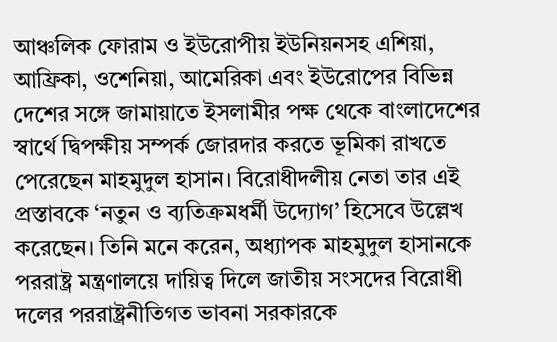আঞ্চলিক ফোরাম ও ইউরোপীয় ইউনিয়নসহ এশিয়া, আফ্রিকা, ওশেনিয়া, আমেরিকা এবং ইউরোপের বিভিন্ন দেশের সঙ্গে জামায়াতে ইসলামীর পক্ষ থেকে বাংলাদেশের স্বার্থে দ্বিপক্ষীয় সম্পর্ক জোরদার করতে ভূমিকা রাখতে পেরেছেন মাহমুদুল হাসান। বিরোধীদলীয় নেতা তার এই প্রস্তাবকে ‘নতুন ও ব্যতিক্রমধর্মী উদ্যোগ’ হিসেবে উল্লেখ করেছেন। তিনি মনে করেন, অধ্যাপক মাহমুদুল হাসানকে পররাষ্ট্র মন্ত্রণালয়ে দায়িত্ব দিলে জাতীয় সংসদের বিরোধী দলের পররাষ্ট্রনীতিগত ভাবনা সরকারকে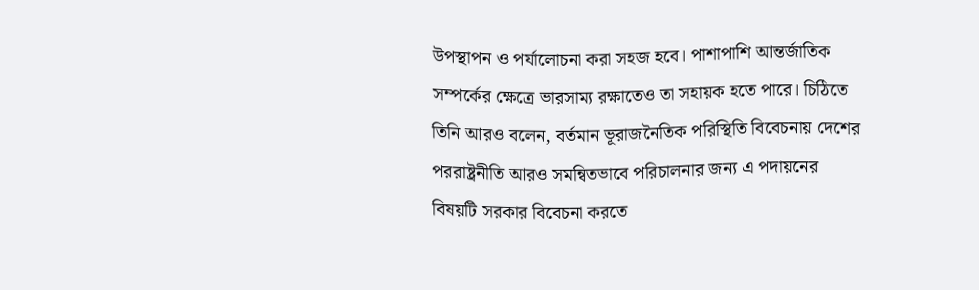উপস্থাপন ও পর্যালোচনা করা সহজ হবে। পাশাপাশি আন্তর্জাতিক সম্পর্কের ক্ষেত্রে ভারসাম্য রক্ষাতেও তা সহায়ক হতে পারে। চিঠিতে তিনি আরও বলেন, বর্তমান ভূরাজনৈতিক পরিস্থিতি বিবেচনায় দেশের পররাষ্ট্রনীতি আরও সমন্বিতভাবে পরিচালনার জন্য এ পদায়নের বিষয়টি সরকার বিবেচনা করতে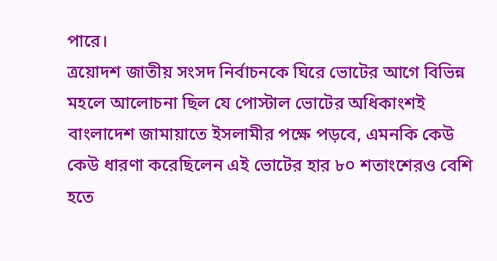পারে।
ত্রয়োদশ জাতীয় সংসদ নির্বাচনকে ঘিরে ভোটের আগে বিভিন্ন মহলে আলোচনা ছিল যে পোস্টাল ভোটের অধিকাংশই বাংলাদেশ জামায়াতে ইসলামীর পক্ষে পড়বে, এমনকি কেউ কেউ ধারণা করেছিলেন এই ভোটের হার ৮০ শতাংশেরও বেশি হতে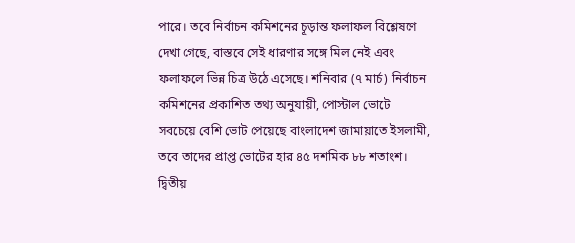পারে। তবে নির্বাচন কমিশনের চূড়ান্ত ফলাফল বিশ্লেষণে দেখা গেছে, বাস্তবে সেই ধারণার সঙ্গে মিল নেই এবং ফলাফলে ভিন্ন চিত্র উঠে এসেছে। শনিবার (৭ মার্চ) নির্বাচন কমিশনের প্রকাশিত তথ্য অনুযায়ী, পোস্টাল ভোটে সবচেয়ে বেশি ভোট পেয়েছে বাংলাদেশ জামায়াতে ইসলামী, তবে তাদের প্রাপ্ত ভোটের হার ৪৫ দশমিক ৮৮ শতাংশ। দ্বিতীয়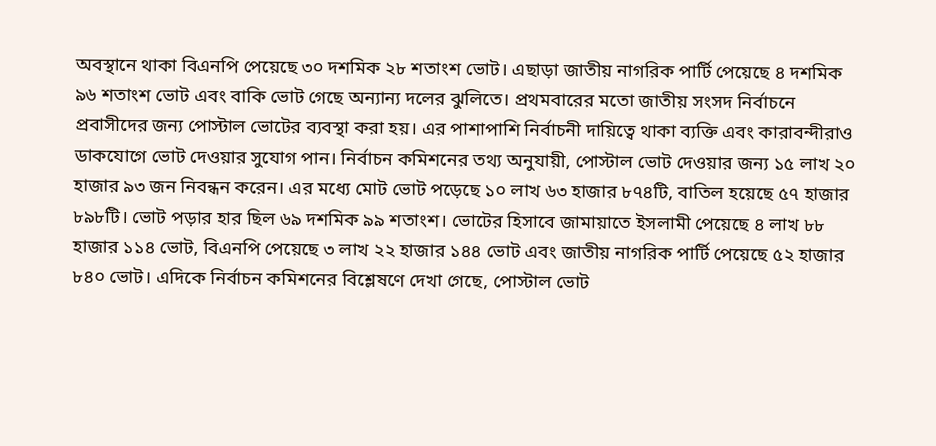অবস্থানে থাকা বিএনপি পেয়েছে ৩০ দশমিক ২৮ শতাংশ ভোট। এছাড়া জাতীয় নাগরিক পার্টি পেয়েছে ৪ দশমিক ৯৬ শতাংশ ভোট এবং বাকি ভোট গেছে অন্যান্য দলের ঝুলিতে। প্রথমবারের মতো জাতীয় সংসদ নির্বাচনে প্রবাসীদের জন্য পোস্টাল ভোটের ব্যবস্থা করা হয়। এর পাশাপাশি নির্বাচনী দায়িত্বে থাকা ব্যক্তি এবং কারাবন্দীরাও ডাকযোগে ভোট দেওয়ার সুযোগ পান। নির্বাচন কমিশনের তথ্য অনুযায়ী, পোস্টাল ভোট দেওয়ার জন্য ১৫ লাখ ২০ হাজার ৯৩ জন নিবন্ধন করেন। এর মধ্যে মোট ভোট পড়েছে ১০ লাখ ৬৩ হাজার ৮৭৪টি, বাতিল হয়েছে ৫৭ হাজার ৮৯৮টি। ভোট পড়ার হার ছিল ৬৯ দশমিক ৯৯ শতাংশ। ভোটের হিসাবে জামায়াতে ইসলামী পেয়েছে ৪ লাখ ৮৮ হাজার ১১৪ ভোট, বিএনপি পেয়েছে ৩ লাখ ২২ হাজার ১৪৪ ভোট এবং জাতীয় নাগরিক পার্টি পেয়েছে ৫২ হাজার ৮৪০ ভোট। এদিকে নির্বাচন কমিশনের বিশ্লেষণে দেখা গেছে, পোস্টাল ভোট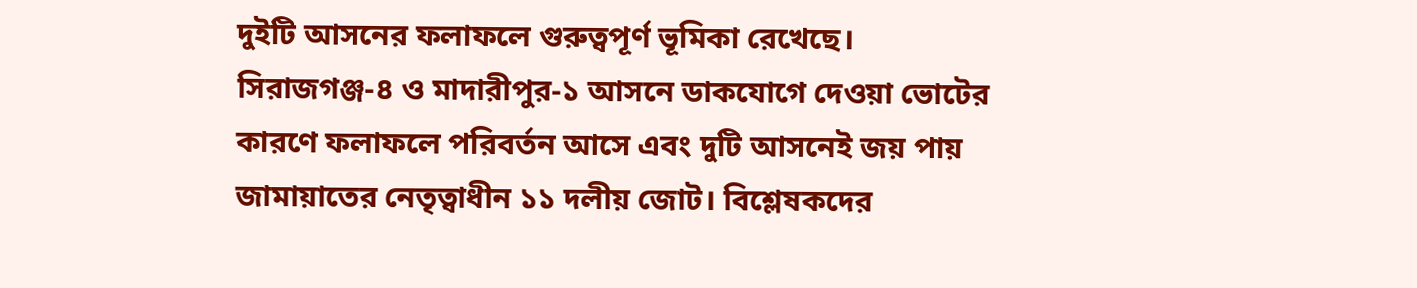দুইটি আসনের ফলাফলে গুরুত্বপূর্ণ ভূমিকা রেখেছে। সিরাজগঞ্জ-৪ ও মাদারীপুর-১ আসনে ডাকযোগে দেওয়া ভোটের কারণে ফলাফলে পরিবর্তন আসে এবং দুটি আসনেই জয় পায় জামায়াতের নেতৃত্বাধীন ১১ দলীয় জোট। বিশ্লেষকদের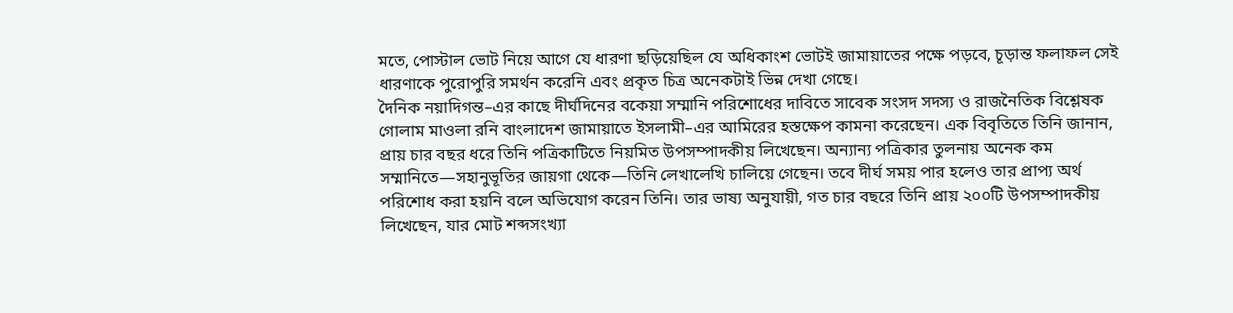মতে, পোস্টাল ভোট নিয়ে আগে যে ধারণা ছড়িয়েছিল যে অধিকাংশ ভোটই জামায়াতের পক্ষে পড়বে, চূড়ান্ত ফলাফল সেই ধারণাকে পুরোপুরি সমর্থন করেনি এবং প্রকৃত চিত্র অনেকটাই ভিন্ন দেখা গেছে।
দৈনিক নয়াদিগন্ত–এর কাছে দীর্ঘদিনের বকেয়া সম্মানি পরিশোধের দাবিতে সাবেক সংসদ সদস্য ও রাজনৈতিক বিশ্লেষক গোলাম মাওলা রনি বাংলাদেশ জামায়াতে ইসলামী–এর আমিরের হস্তক্ষেপ কামনা করেছেন। এক বিবৃতিতে তিনি জানান, প্রায় চার বছর ধরে তিনি পত্রিকাটিতে নিয়মিত উপসম্পাদকীয় লিখেছেন। অন্যান্য পত্রিকার তুলনায় অনেক কম সম্মানিতে—সহানুভূতির জায়গা থেকে—তিনি লেখালেখি চালিয়ে গেছেন। তবে দীর্ঘ সময় পার হলেও তার প্রাপ্য অর্থ পরিশোধ করা হয়নি বলে অভিযোগ করেন তিনি। তার ভাষ্য অনুযায়ী, গত চার বছরে তিনি প্রায় ২০০টি উপসম্পাদকীয় লিখেছেন, যার মোট শব্দসংখ্যা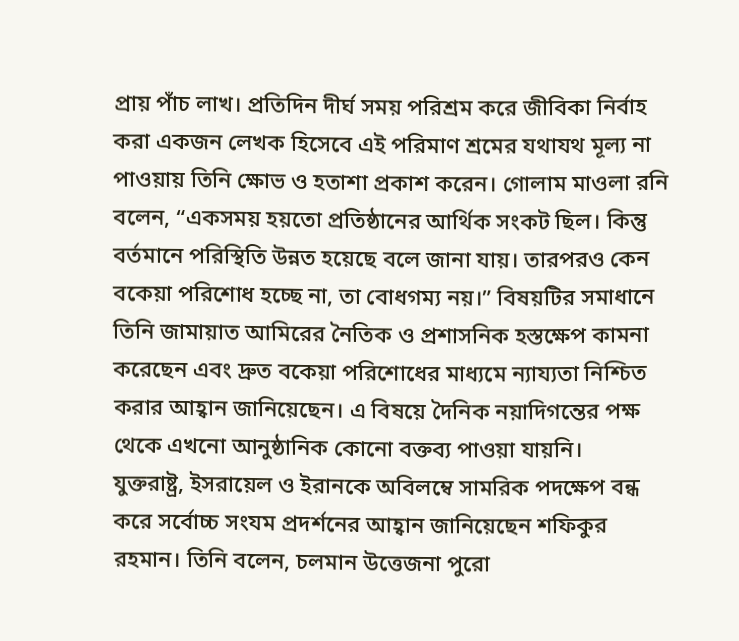প্রায় পাঁচ লাখ। প্রতিদিন দীর্ঘ সময় পরিশ্রম করে জীবিকা নির্বাহ করা একজন লেখক হিসেবে এই পরিমাণ শ্রমের যথাযথ মূল্য না পাওয়ায় তিনি ক্ষোভ ও হতাশা প্রকাশ করেন। গোলাম মাওলা রনি বলেন, “একসময় হয়তো প্রতিষ্ঠানের আর্থিক সংকট ছিল। কিন্তু বর্তমানে পরিস্থিতি উন্নত হয়েছে বলে জানা যায়। তারপরও কেন বকেয়া পরিশোধ হচ্ছে না, তা বোধগম্য নয়।” বিষয়টির সমাধানে তিনি জামায়াত আমিরের নৈতিক ও প্রশাসনিক হস্তক্ষেপ কামনা করেছেন এবং দ্রুত বকেয়া পরিশোধের মাধ্যমে ন্যায্যতা নিশ্চিত করার আহ্বান জানিয়েছেন। এ বিষয়ে দৈনিক নয়াদিগন্তের পক্ষ থেকে এখনো আনুষ্ঠানিক কোনো বক্তব্য পাওয়া যায়নি।
যুক্তরাষ্ট্র, ইসরায়েল ও ইরানকে অবিলম্বে সামরিক পদক্ষেপ বন্ধ করে সর্বোচ্চ সংযম প্রদর্শনের আহ্বান জানিয়েছেন শফিকুর রহমান। তিনি বলেন, চলমান উত্তেজনা পুরো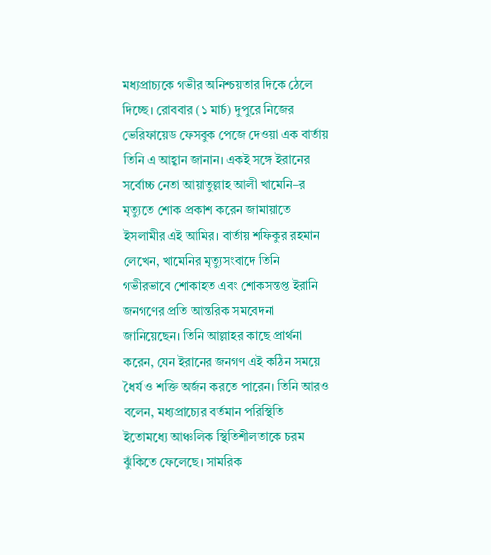মধ্যপ্রাচ্যকে গভীর অনিশ্চয়তার দিকে ঠেলে দিচ্ছে। রোববার (১ মার্চ) দুপুরে নিজের ভেরিফায়েড ফেসবুক পেজে দেওয়া এক বার্তায় তিনি এ আহ্বান জানান। একই সঙ্গে ইরানের সর্বোচ্চ নেতা আয়াতুল্লাহ আলী খামেনি–র মৃত্যুতে শোক প্রকাশ করেন জামায়াতে ইসলামীর এই আমির। বার্তায় শফিকুর রহমান লেখেন, খামেনির মৃত্যুসংবাদে তিনি গভীরভাবে শোকাহত এবং শোকসন্তপ্ত ইরানি জনগণের প্রতি আন্তরিক সমবেদনা জানিয়েছেন। তিনি আল্লাহর কাছে প্রার্থনা করেন, যেন ইরানের জনগণ এই কঠিন সময়ে ধৈর্য ও শক্তি অর্জন করতে পারেন। তিনি আরও বলেন, মধ্যপ্রাচ্যের বর্তমান পরিস্থিতি ইতোমধ্যে আঞ্চলিক স্থিতিশীলতাকে চরম ঝুঁকিতে ফেলেছে। সামরিক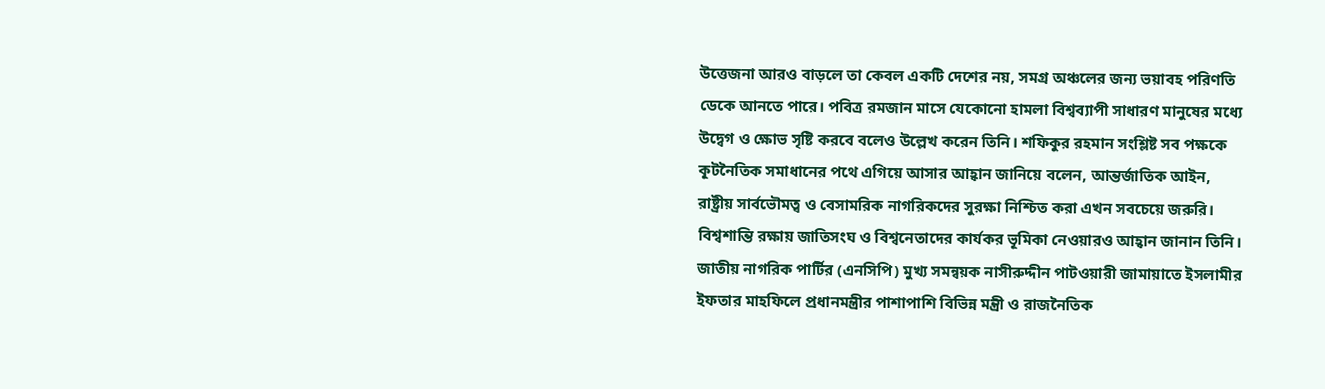উত্তেজনা আরও বাড়লে তা কেবল একটি দেশের নয়, সমগ্র অঞ্চলের জন্য ভয়াবহ পরিণতি ডেকে আনতে পারে। পবিত্র রমজান মাসে যেকোনো হামলা বিশ্বব্যাপী সাধারণ মানুষের মধ্যে উদ্বেগ ও ক্ষোভ সৃষ্টি করবে বলেও উল্লেখ করেন তিনি। শফিকুর রহমান সংশ্লিষ্ট সব পক্ষকে কূটনৈতিক সমাধানের পথে এগিয়ে আসার আহ্বান জানিয়ে বলেন, আন্তর্জাতিক আইন, রাষ্ট্রীয় সার্বভৌমত্ব ও বেসামরিক নাগরিকদের সুরক্ষা নিশ্চিত করা এখন সবচেয়ে জরুরি। বিশ্বশান্তি রক্ষায় জাতিসংঘ ও বিশ্বনেতাদের কার্যকর ভূমিকা নেওয়ারও আহ্বান জানান তিনি।
জাতীয় নাগরিক পার্টির (এনসিপি) মুখ্য সমন্বয়ক নাসীরুদ্দীন পাটওয়ারী জামায়াতে ইসলামীর ইফতার মাহফিলে প্রধানমন্ত্রীর পাশাপাশি বিভিন্ন মন্ত্রী ও রাজনৈতিক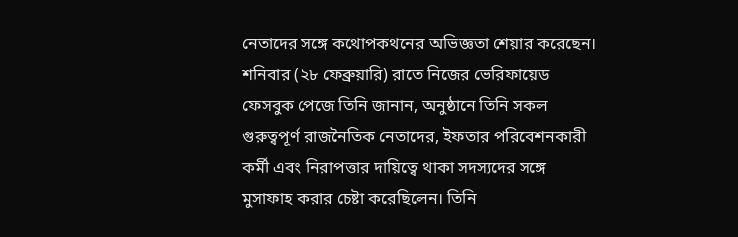নেতাদের সঙ্গে কথোপকথনের অভিজ্ঞতা শেয়ার করেছেন। শনিবার (২৮ ফেব্রুয়ারি) রাতে নিজের ভেরিফায়েড ফেসবুক পেজে তিনি জানান, অনুষ্ঠানে তিনি সকল গুরুত্বপূর্ণ রাজনৈতিক নেতাদের, ইফতার পরিবেশনকারী কর্মী এবং নিরাপত্তার দায়িত্বে থাকা সদস্যদের সঙ্গে মুসাফাহ করার চেষ্টা করেছিলেন। তিনি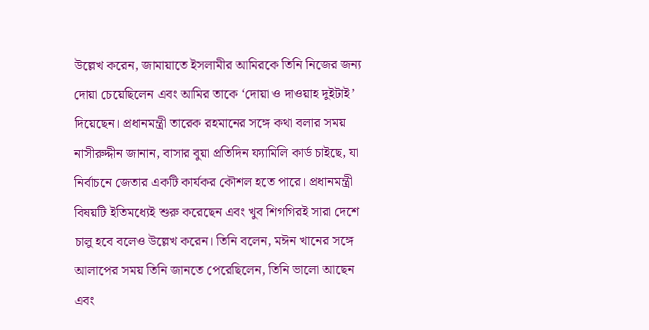উল্লেখ করেন, জামায়াতে ইসলামীর আমিরকে তিনি নিজের জন্য দোয়া চেয়েছিলেন এবং আমির তাকে ‘দোয়া ও দাওয়াহ দুইটাই’ দিয়েছেন। প্রধানমন্ত্রী তারেক রহমানের সঙ্গে কথা বলার সময় নাসীরুদ্দীন জানান, বাসার বুয়া প্রতিদিন ফ্যামিলি কার্ড চাইছে, যা নির্বাচনে জেতার একটি কার্যকর কৌশল হতে পারে। প্রধানমন্ত্রী বিষয়টি ইতিমধ্যেই শুরু করেছেন এবং খুব শিগগিরই সারা দেশে চালু হবে বলেও উল্লেখ করেন। তিনি বলেন, মঈন খানের সঙ্গে আলাপের সময় তিনি জানতে পেরেছিলেন, তিনি ভালো আছেন এবং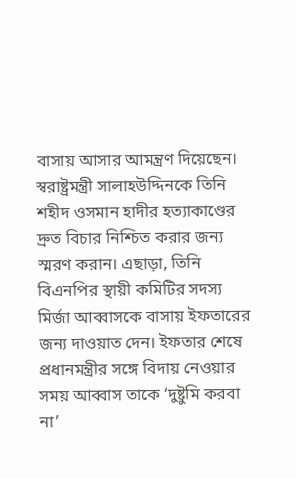বাসায় আসার আমন্ত্রণ দিয়েছেন। স্বরাষ্ট্রমন্ত্রী সালাহউদ্দিনকে তিনি শহীদ ওসমান হাদীর হত্যাকাণ্ডের দ্রুত বিচার নিশ্চিত করার জন্য স্মরণ করান। এছাড়া, তিনি বিএনপির স্থায়ী কমিটির সদস্য মির্জা আব্বাসকে বাসায় ইফতারের জন্য দাওয়াত দেন। ইফতার শেষে প্রধানমন্ত্রীর সঙ্গে বিদায় নেওয়ার সময় আব্বাস তাকে ‘দুষ্টুমি করবা না’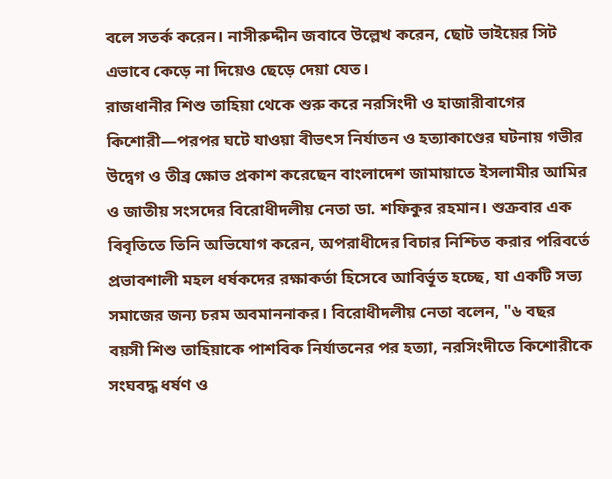বলে সতর্ক করেন। নাসীরুদ্দীন জবাবে উল্লেখ করেন, ছোট ভাইয়ের সিট এভাবে কেড়ে না দিয়েও ছেড়ে দেয়া যেত।
রাজধানীর শিশু তাহিয়া থেকে শুরু করে নরসিংদী ও হাজারীবাগের কিশোরী—পরপর ঘটে যাওয়া বীভৎস নির্যাতন ও হত্যাকাণ্ডের ঘটনায় গভীর উদ্বেগ ও তীব্র ক্ষোভ প্রকাশ করেছেন বাংলাদেশ জামায়াতে ইসলামীর আমির ও জাতীয় সংসদের বিরোধীদলীয় নেতা ডা. শফিকুর রহমান। শুক্রবার এক বিবৃতিতে তিনি অভিযোগ করেন, অপরাধীদের বিচার নিশ্চিত করার পরিবর্তে প্রভাবশালী মহল ধর্ষকদের রক্ষাকর্তা হিসেবে আবির্ভূত হচ্ছে, যা একটি সভ্য সমাজের জন্য চরম অবমাননাকর। বিরোধীদলীয় নেতা বলেন, "৬ বছর বয়সী শিশু তাহিয়াকে পাশবিক নির্যাতনের পর হত্যা, নরসিংদীতে কিশোরীকে সংঘবদ্ধ ধর্ষণ ও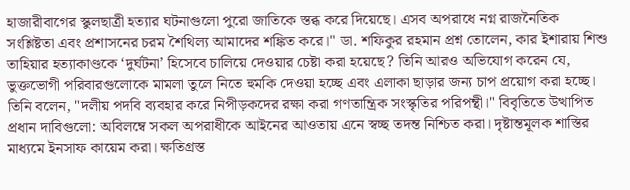হাজারীবাগের স্কুলছাত্রী হত্যার ঘটনাগুলো পুরো জাতিকে স্তব্ধ করে দিয়েছে। এসব অপরাধে নগ্ন রাজনৈতিক সংশ্লিষ্টতা এবং প্রশাসনের চরম শৈথিল্য আমাদের শঙ্কিত করে।" ডা. শফিকুর রহমান প্রশ্ন তোলেন, কার ইশারায় শিশু তাহিয়ার হত্যাকাণ্ডকে ‘দুর্ঘটনা’ হিসেবে চালিয়ে দেওয়ার চেষ্টা করা হয়েছে? তিনি আরও অভিযোগ করেন যে, ভুক্তভোগী পরিবারগুলোকে মামলা তুলে নিতে হুমকি দেওয়া হচ্ছে এবং এলাকা ছাড়ার জন্য চাপ প্রয়োগ করা হচ্ছে। তিনি বলেন, "দলীয় পদবি ব্যবহার করে নিপীড়কদের রক্ষা করা গণতান্ত্রিক সংস্কৃতির পরিপন্থী।" বিবৃতিতে উত্থাপিত প্রধান দাবিগুলো: অবিলম্বে সকল অপরাধীকে আইনের আওতায় এনে স্বচ্ছ তদন্ত নিশ্চিত করা। দৃষ্টান্তমূলক শাস্তির মাধ্যমে ইনসাফ কায়েম করা। ক্ষতিগ্রস্ত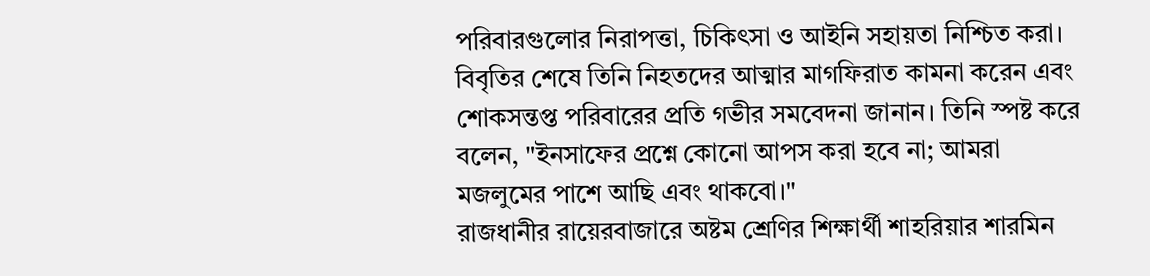পরিবারগুলোর নিরাপত্তা, চিকিৎসা ও আইনি সহায়তা নিশ্চিত করা। বিবৃতির শেষে তিনি নিহতদের আত্মার মাগফিরাত কামনা করেন এবং শোকসন্তপ্ত পরিবারের প্রতি গভীর সমবেদনা জানান। তিনি স্পষ্ট করে বলেন, "ইনসাফের প্রশ্নে কোনো আপস করা হবে না; আমরা মজলুমের পাশে আছি এবং থাকবো।"
রাজধানীর রায়েরবাজারে অষ্টম শ্রেণির শিক্ষার্থী শাহরিয়ার শারমিন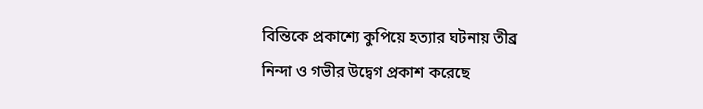বিন্তিকে প্রকাশ্যে কুপিয়ে হত্যার ঘটনায় তীব্র নিন্দা ও গভীর উদ্বেগ প্রকাশ করেছে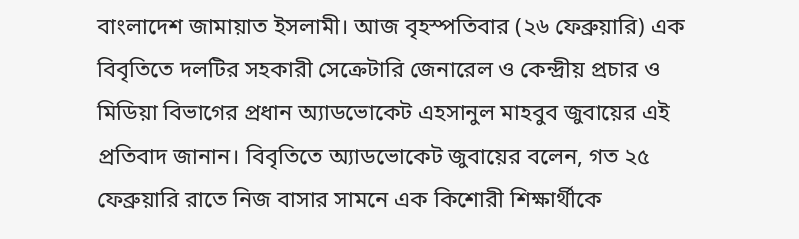বাংলাদেশ জামায়াত ইসলামী। আজ বৃহস্পতিবার (২৬ ফেব্রুয়ারি) এক বিবৃতিতে দলটির সহকারী সেক্রেটারি জেনারেল ও কেন্দ্রীয় প্রচার ও মিডিয়া বিভাগের প্রধান অ্যাডভোকেট এহসানুল মাহবুব জুবায়ের এই প্রতিবাদ জানান। বিবৃতিতে অ্যাডভোকেট জুবায়ের বলেন, গত ২৫ ফেব্রুয়ারি রাতে নিজ বাসার সামনে এক কিশোরী শিক্ষার্থীকে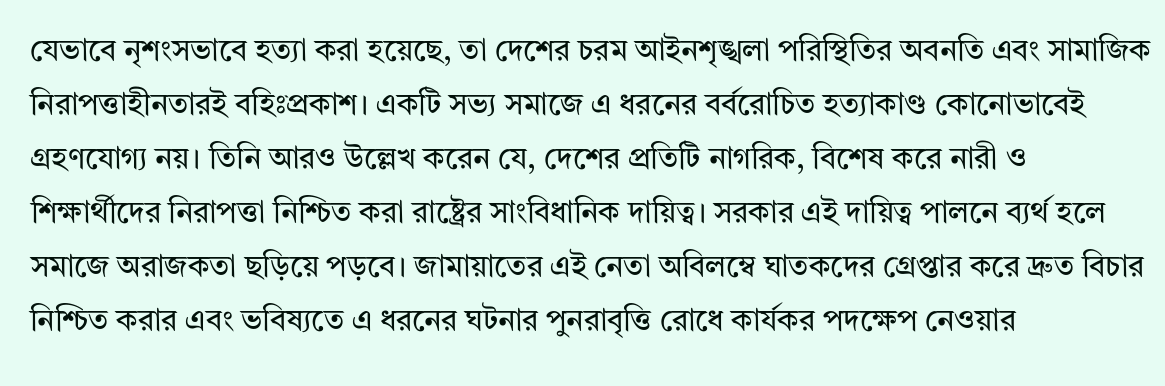যেভাবে নৃশংসভাবে হত্যা করা হয়েছে, তা দেশের চরম আইনশৃঙ্খলা পরিস্থিতির অবনতি এবং সামাজিক নিরাপত্তাহীনতারই বহিঃপ্রকাশ। একটি সভ্য সমাজে এ ধরনের বর্বরোচিত হত্যাকাণ্ড কোনোভাবেই গ্রহণযোগ্য নয়। তিনি আরও উল্লেখ করেন যে, দেশের প্রতিটি নাগরিক, বিশেষ করে নারী ও শিক্ষার্থীদের নিরাপত্তা নিশ্চিত করা রাষ্ট্রের সাংবিধানিক দায়িত্ব। সরকার এই দায়িত্ব পালনে ব্যর্থ হলে সমাজে অরাজকতা ছড়িয়ে পড়বে। জামায়াতের এই নেতা অবিলম্বে ঘাতকদের গ্রেপ্তার করে দ্রুত বিচার নিশ্চিত করার এবং ভবিষ্যতে এ ধরনের ঘটনার পুনরাবৃত্তি রোধে কার্যকর পদক্ষেপ নেওয়ার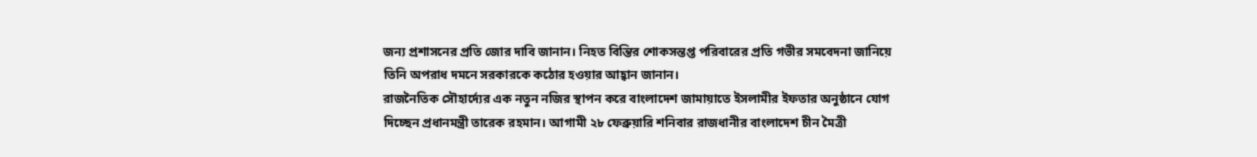জন্য প্রশাসনের প্রতি জোর দাবি জানান। নিহত বিন্তির শোকসন্তপ্ত পরিবারের প্রতি গভীর সমবেদনা জানিয়ে তিনি অপরাধ দমনে সরকারকে কঠোর হওয়ার আহ্বান জানান।
রাজনৈতিক সৌহার্দ্যের এক নতুন নজির স্থাপন করে বাংলাদেশ জামায়াতে ইসলামীর ইফতার অনুষ্ঠানে যোগ দিচ্ছেন প্রধানমন্ত্রী তারেক রহমান। আগামী ২৮ ফেব্রুয়ারি শনিবার রাজধানীর বাংলাদেশ চীন মৈত্রী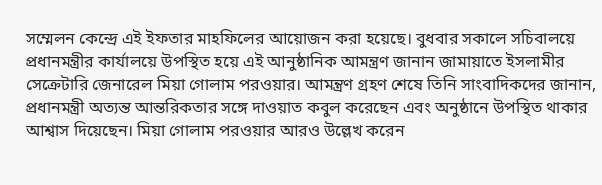সম্মেলন কেন্দ্রে এই ইফতার মাহফিলের আয়োজন করা হয়েছে। বুধবার সকালে সচিবালয়ে প্রধানমন্ত্রীর কার্যালয়ে উপস্থিত হয়ে এই আনুষ্ঠানিক আমন্ত্রণ জানান জামায়াতে ইসলামীর সেক্রেটারি জেনারেল মিয়া গোলাম পরওয়ার। আমন্ত্রণ গ্রহণ শেষে তিনি সাংবাদিকদের জানান, প্রধানমন্ত্রী অত্যন্ত আন্তরিকতার সঙ্গে দাওয়াত কবুল করেছেন এবং অনুষ্ঠানে উপস্থিত থাকার আশ্বাস দিয়েছেন। মিয়া গোলাম পরওয়ার আরও উল্লেখ করেন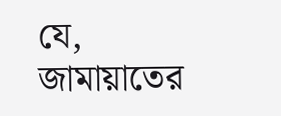যে, জামায়াতের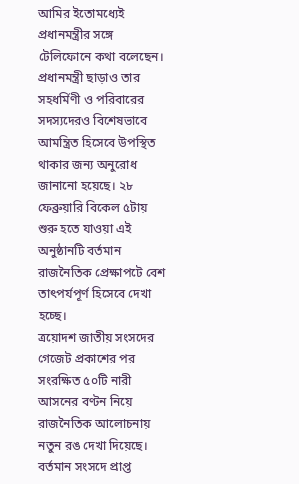আমির ইতোমধ্যেই প্রধানমন্ত্রীর সঙ্গে টেলিফোনে কথা বলেছেন। প্রধানমন্ত্রী ছাড়াও তার সহধর্মিণী ও পরিবারের সদস্যদেরও বিশেষভাবে আমন্ত্রিত হিসেবে উপস্থিত থাকার জন্য অনুরোধ জানানো হয়েছে। ২৮ ফেব্রুয়ারি বিকেল ৫টায় শুরু হতে যাওয়া এই অনুষ্ঠানটি বর্তমান রাজনৈতিক প্রেক্ষাপটে বেশ তাৎপর্যপূর্ণ হিসেবে দেখা হচ্ছে।
ত্রয়োদশ জাতীয় সংসদের গেজেট প্রকাশের পর সংরক্ষিত ৫০টি নারী আসনের বণ্টন নিয়ে রাজনৈতিক আলোচনায় নতুন রঙ দেখা দিয়েছে। বর্তমান সংসদে প্রাপ্ত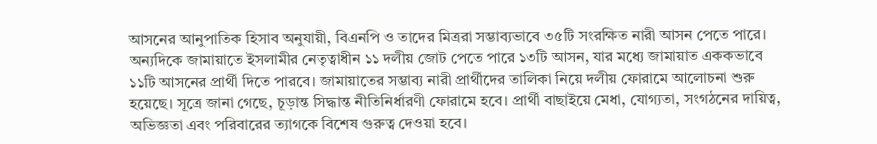আসনের আনুপাতিক হিসাব অনুযায়ী, বিএনপি ও তাদের মিত্ররা সম্ভাব্যভাবে ৩৫টি সংরক্ষিত নারী আসন পেতে পারে। অন্যদিকে জামায়াতে ইসলামীর নেতৃত্বাধীন ১১ দলীয় জোট পেতে পারে ১৩টি আসন, যার মধ্যে জামায়াত এককভাবে ১১টি আসনের প্রার্থী দিতে পারবে। জামায়াতের সম্ভাব্য নারী প্রার্থীদের তালিকা নিয়ে দলীয় ফোরামে আলোচনা শুরু হয়েছে। সূত্রে জানা গেছে, চূড়ান্ত সিদ্ধান্ত নীতিনির্ধারণী ফোরামে হবে। প্রার্থী বাছাইয়ে মেধা, যোগ্যতা, সংগঠনের দায়িত্ব, অভিজ্ঞতা এবং পরিবারের ত্যাগকে বিশেষ গুরুত্ব দেওয়া হবে।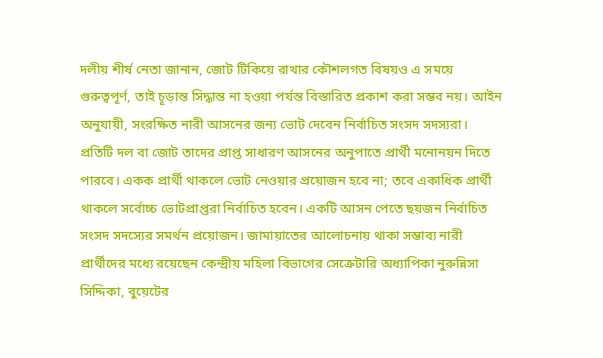দলীয় শীর্ষ নেতা জানান, জোট টিকিয়ে রাখার কৌশলগত বিষয়ও এ সময়ে গুরুত্বপূর্ণ, তাই চূড়ান্ত সিদ্ধান্ত না হওয়া পর্যন্ত বিস্তারিত প্রকাশ করা সম্ভব নয়। আইন অনুযায়ী, সংরক্ষিত নারী আসনের জন্য ভোট দেবেন নির্বাচিত সংসদ সদস্যরা। প্রতিটি দল বা জোট তাদের প্রাপ্ত সাধারণ আসনের অনুপাতে প্রার্থী মনোনয়ন দিতে পারবে। একক প্রার্থী থাকলে ভোট নেওয়ার প্রয়োজন হবে না; তবে একাধিক প্রার্থী থাকলে সর্বোচ্চ ভোটপ্রাপ্তরা নির্বাচিত হবেন। একটি আসন পেতে ছয়জন নির্বাচিত সংসদ সদস্যের সমর্থন প্রয়োজন। জামায়াতের আলোচনায় থাকা সম্ভাব্য নারী প্রার্থীদের মধ্যে রয়েছেন কেন্দ্রীয় মহিলা বিভাগের সেক্রেটারি অধ্যাপিকা নুরুন্নিসা সিদ্দিকা, বুয়েটের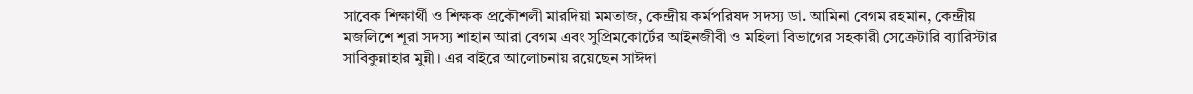সাবেক শিক্ষার্থী ও শিক্ষক প্রকৌশলী মারদিয়া মমতাজ, কেন্দ্রীয় কর্মপরিষদ সদস্য ডা. আমিনা বেগম রহমান, কেন্দ্রীয় মজলিশে শূরা সদস্য শাহান আরা বেগম এবং সুপ্রিমকোর্টের আইনজীবী ও মহিলা বিভাগের সহকারী সেক্রেটারি ব্যারিস্টার সাবিকুন্নাহার মুন্নী। এর বাইরে আলোচনায় রয়েছেন সাঈদা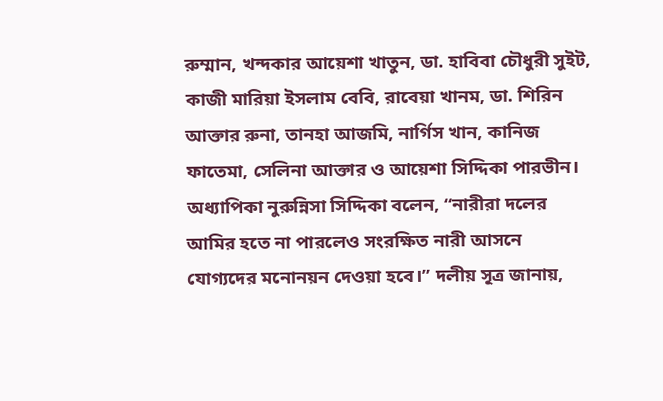রুম্মান, খন্দকার আয়েশা খাতুন, ডা. হাবিবা চৌধুরী সুইট, কাজী মারিয়া ইসলাম বেবি, রাবেয়া খানম, ডা. শিরিন আক্তার রুনা, তানহা আজমি, নার্গিস খান, কানিজ ফাতেমা, সেলিনা আক্তার ও আয়েশা সিদ্দিকা পারভীন। অধ্যাপিকা নুরুন্নিসা সিদ্দিকা বলেন, “নারীরা দলের আমির হতে না পারলেও সংরক্ষিত নারী আসনে যোগ্যদের মনোনয়ন দেওয়া হবে।” দলীয় সূত্র জানায়,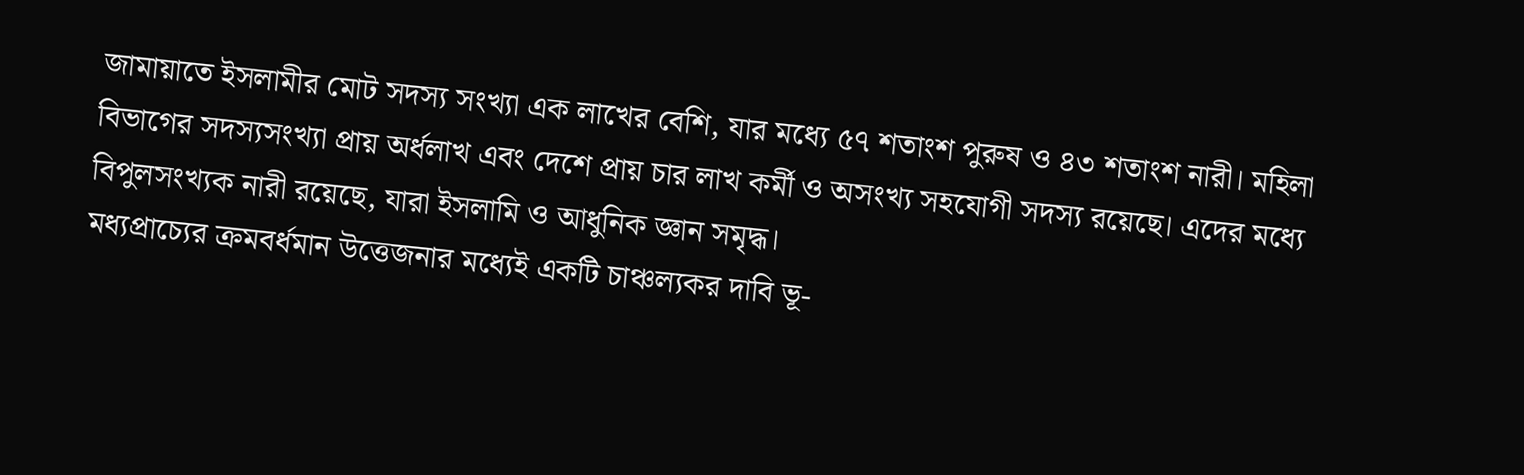জামায়াতে ইসলামীর মোট সদস্য সংখ্যা এক লাখের বেশি, যার মধ্যে ৫৭ শতাংশ পুরুষ ও ৪৩ শতাংশ নারী। মহিলা বিভাগের সদস্যসংখ্যা প্রায় অর্ধলাখ এবং দেশে প্রায় চার লাখ কর্মী ও অসংখ্য সহযোগী সদস্য রয়েছে। এদের মধ্যে বিপুলসংখ্যক নারী রয়েছে, যারা ইসলামি ও আধুনিক জ্ঞান সমৃদ্ধ।
মধ্যপ্রাচ্যের ক্রমবর্ধমান উত্তেজনার মধ্যেই একটি চাঞ্চল্যকর দাবি ভূ-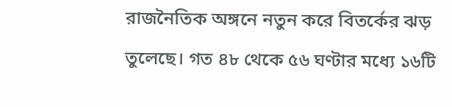রাজনৈতিক অঙ্গনে নতুন করে বিতর্কের ঝড় তুলেছে। গত ৪৮ থেকে ৫৬ ঘণ্টার মধ্যে ১৬টি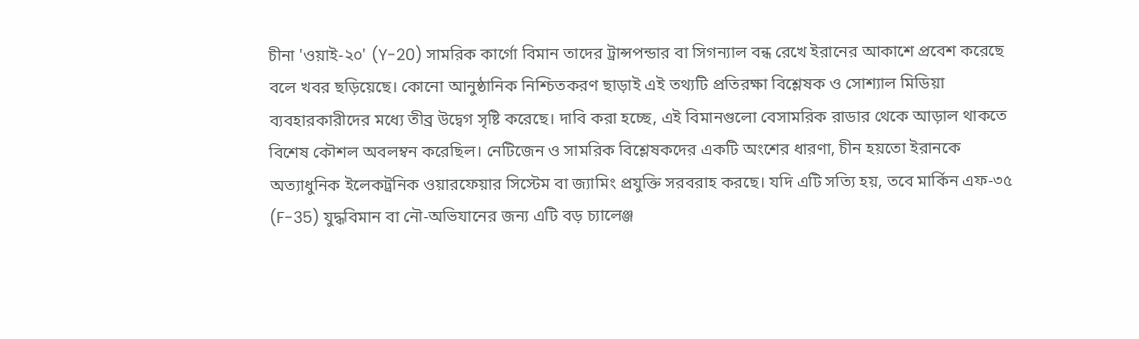চীনা 'ওয়াই-২০' (Y-20) সামরিক কার্গো বিমান তাদের ট্রান্সপন্ডার বা সিগন্যাল বন্ধ রেখে ইরানের আকাশে প্রবেশ করেছে বলে খবর ছড়িয়েছে। কোনো আনুষ্ঠানিক নিশ্চিতকরণ ছাড়াই এই তথ্যটি প্রতিরক্ষা বিশ্লেষক ও সোশ্যাল মিডিয়া ব্যবহারকারীদের মধ্যে তীব্র উদ্বেগ সৃষ্টি করেছে। দাবি করা হচ্ছে, এই বিমানগুলো বেসামরিক রাডার থেকে আড়াল থাকতে বিশেষ কৌশল অবলম্বন করেছিল। নেটিজেন ও সামরিক বিশ্লেষকদের একটি অংশের ধারণা, চীন হয়তো ইরানকে অত্যাধুনিক ইলেকট্রনিক ওয়ারফেয়ার সিস্টেম বা জ্যামিং প্রযুক্তি সরবরাহ করছে। যদি এটি সত্যি হয়, তবে মার্কিন এফ-৩৫ (F-35) যুদ্ধবিমান বা নৌ-অভিযানের জন্য এটি বড় চ্যালেঞ্জ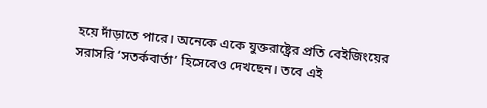হয়ে দাঁড়াতে পারে। অনেকে একে যুক্তরাষ্ট্রের প্রতি বেইজিংয়ের সরাসরি ‘সতর্কবার্তা’ হিসেবেও দেখছেন। তবে এই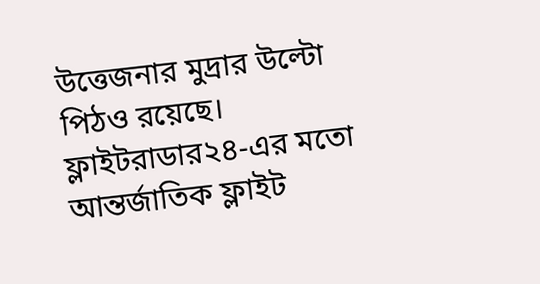উত্তেজনার মুদ্রার উল্টো পিঠও রয়েছে। ফ্লাইটরাডার২৪-এর মতো আন্তর্জাতিক ফ্লাইট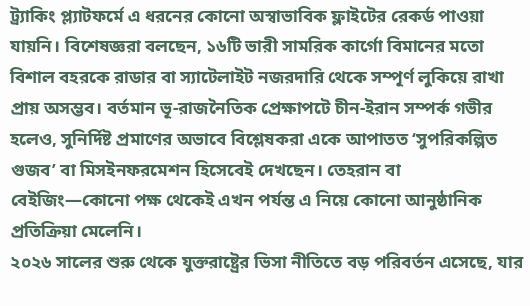ট্র্যাকিং প্ল্যাটফর্মে এ ধরনের কোনো অস্বাভাবিক ফ্লাইটের রেকর্ড পাওয়া যায়নি। বিশেষজ্ঞরা বলছেন, ১৬টি ভারী সামরিক কার্গো বিমানের মতো বিশাল বহরকে রাডার বা স্যাটেলাইট নজরদারি থেকে সম্পূর্ণ লুকিয়ে রাখা প্রায় অসম্ভব। বর্তমান ভূ-রাজনৈতিক প্রেক্ষাপটে চীন-ইরান সম্পর্ক গভীর হলেও, সুনির্দিষ্ট প্রমাণের অভাবে বিশ্লেষকরা একে আপাতত ‘সুপরিকল্পিত গুজব’ বা মিসইনফরমেশন হিসেবেই দেখছেন। তেহরান বা বেইজিং—কোনো পক্ষ থেকেই এখন পর্যন্ত এ নিয়ে কোনো আনুষ্ঠানিক প্রতিক্রিয়া মেলেনি।
২০২৬ সালের শুরু থেকে যুক্তরাষ্ট্রের ভিসা নীতিতে বড় পরিবর্তন এসেছে, যার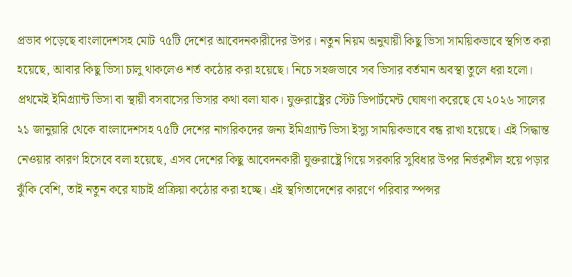প্রভাব পড়েছে বাংলাদেশসহ মোট ৭৫টি দেশের আবেদনকারীদের উপর। নতুন নিয়ম অনুযায়ী কিছু ভিসা সাময়িকভাবে স্থগিত করা হয়েছে, আবার কিছু ভিসা চালু থাকলেও শর্ত কঠোর করা হয়েছে। নিচে সহজভাবে সব ভিসার বর্তমান অবস্থা তুলে ধরা হলো। প্রথমেই ইমিগ্র্যান্ট ভিসা বা স্থায়ী বসবাসের ভিসার কথা বলা যাক। যুক্তরাষ্ট্রের স্টেট ডিপার্টমেন্ট ঘোষণা করেছে যে ২০২৬ সালের ২১ জানুয়ারি থেকে বাংলাদেশসহ ৭৫টি দেশের নাগরিকদের জন্য ইমিগ্র্যান্ট ভিসা ইস্যু সাময়িকভাবে বন্ধ রাখা হয়েছে। এই সিদ্ধান্ত নেওয়ার কারণ হিসেবে বলা হয়েছে, এসব দেশের কিছু আবেদনকারী যুক্তরাষ্ট্রে গিয়ে সরকারি সুবিধার উপর নির্ভরশীল হয়ে পড়ার ঝুঁকি বেশি, তাই নতুন করে যাচাই প্রক্রিয়া কঠোর করা হচ্ছে। এই স্থগিতাদেশের কারণে পরিবার স্পন্সর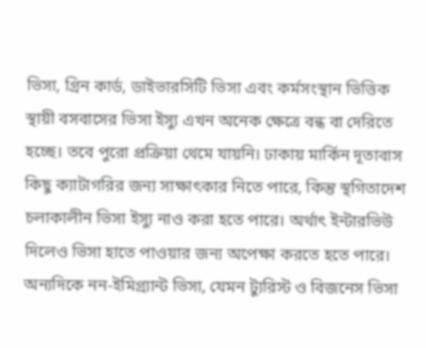ভিসা, গ্রিন কার্ড, ডাইভারসিটি ভিসা এবং কর্মসংস্থান ভিত্তিক স্থায়ী বসবাসের ভিসা ইস্যু এখন অনেক ক্ষেত্রে বন্ধ বা দেরিতে হচ্ছে। তবে পুরো প্রক্রিয়া থেমে যায়নি। ঢাকায় মার্কিন দূতাবাস কিছু ক্যাটাগরির জন্য সাক্ষাৎকার নিতে পারে, কিন্তু স্থগিতাদেশ চলাকালীন ভিসা ইস্যু নাও করা হতে পারে। অর্থাৎ ইন্টারভিউ দিলেও ভিসা হাতে পাওয়ার জন্য অপেক্ষা করতে হতে পারে। অন্যদিকে নন-ইমিগ্র্যান্ট ভিসা, যেমন ট্যুরিস্ট ও বিজনেস ভিসা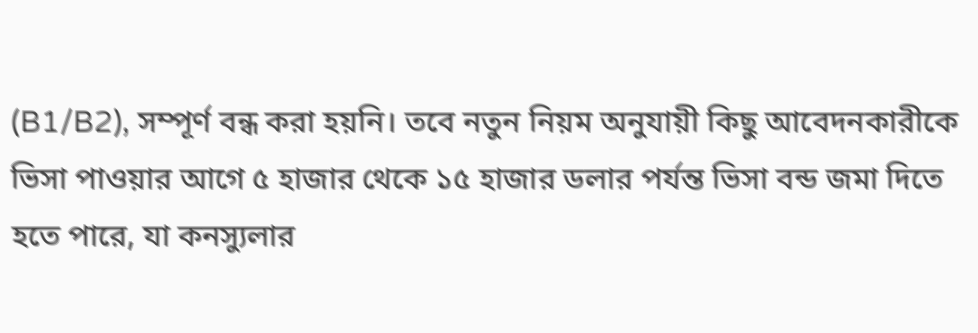(B1/B2), সম্পূর্ণ বন্ধ করা হয়নি। তবে নতুন নিয়ম অনুযায়ী কিছু আবেদনকারীকে ভিসা পাওয়ার আগে ৫ হাজার থেকে ১৫ হাজার ডলার পর্যন্ত ভিসা বন্ড জমা দিতে হতে পারে, যা কনস্যুলার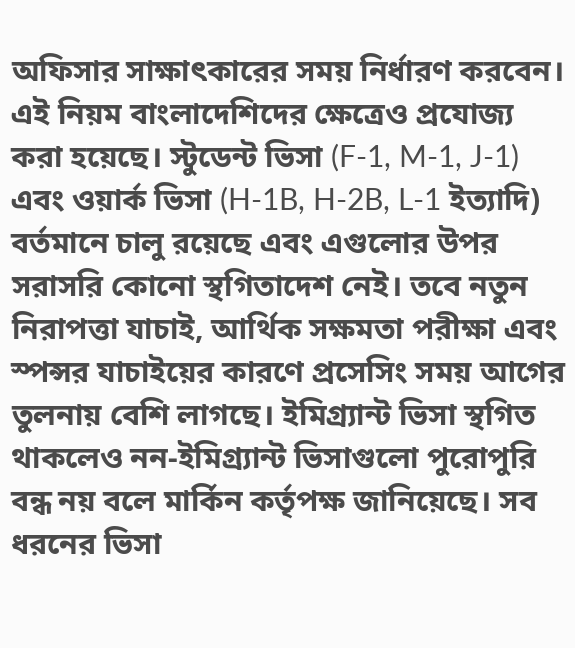অফিসার সাক্ষাৎকারের সময় নির্ধারণ করবেন। এই নিয়ম বাংলাদেশিদের ক্ষেত্রেও প্রযোজ্য করা হয়েছে। স্টুডেন্ট ভিসা (F-1, M-1, J-1) এবং ওয়ার্ক ভিসা (H-1B, H-2B, L-1 ইত্যাদি) বর্তমানে চালু রয়েছে এবং এগুলোর উপর সরাসরি কোনো স্থগিতাদেশ নেই। তবে নতুন নিরাপত্তা যাচাই, আর্থিক সক্ষমতা পরীক্ষা এবং স্পন্সর যাচাইয়ের কারণে প্রসেসিং সময় আগের তুলনায় বেশি লাগছে। ইমিগ্র্যান্ট ভিসা স্থগিত থাকলেও নন-ইমিগ্র্যান্ট ভিসাগুলো পুরোপুরি বন্ধ নয় বলে মার্কিন কর্তৃপক্ষ জানিয়েছে। সব ধরনের ভিসা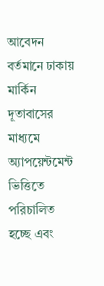আবেদন বর্তমানে ঢাকায় মার্কিন দূতাবাসের মাধ্যমে অ্যাপয়েন্টমেন্ট ভিত্তিতে পরিচালিত হচ্ছে এবং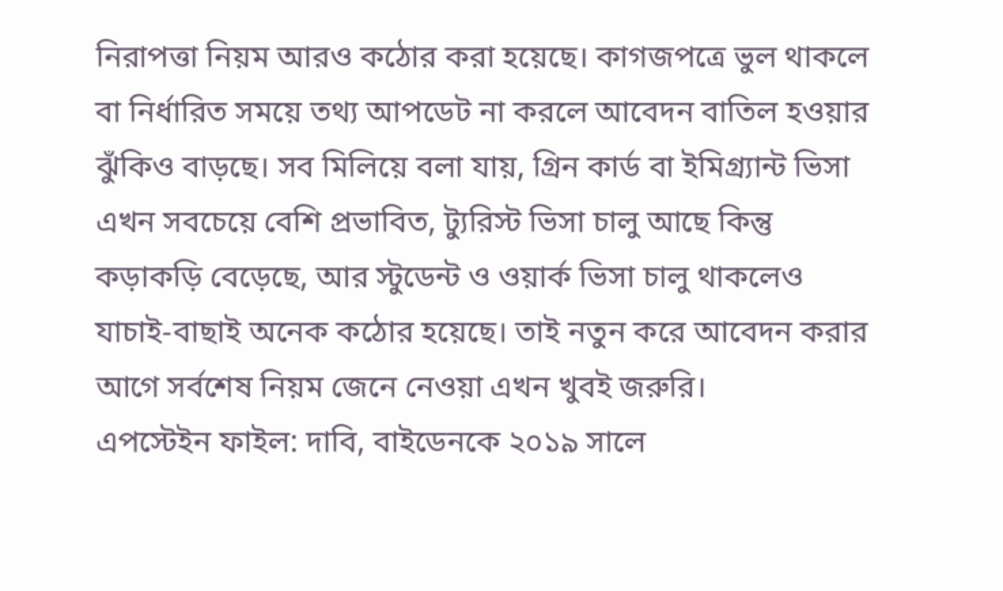নিরাপত্তা নিয়ম আরও কঠোর করা হয়েছে। কাগজপত্রে ভুল থাকলে বা নির্ধারিত সময়ে তথ্য আপডেট না করলে আবেদন বাতিল হওয়ার ঝুঁকিও বাড়ছে। সব মিলিয়ে বলা যায়, গ্রিন কার্ড বা ইমিগ্র্যান্ট ভিসা এখন সবচেয়ে বেশি প্রভাবিত, ট্যুরিস্ট ভিসা চালু আছে কিন্তু কড়াকড়ি বেড়েছে, আর স্টুডেন্ট ও ওয়ার্ক ভিসা চালু থাকলেও যাচাই-বাছাই অনেক কঠোর হয়েছে। তাই নতুন করে আবেদন করার আগে সর্বশেষ নিয়ম জেনে নেওয়া এখন খুবই জরুরি।
এপস্টেইন ফাইল: দাবি, বাইডেনকে ২০১৯ সালে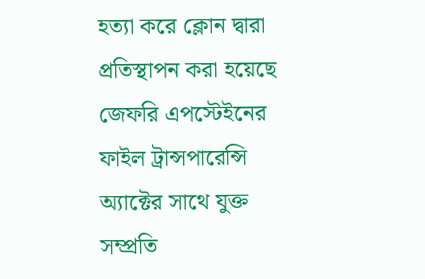হত্যা করে ক্লোন দ্বারা প্রতিস্থাপন করা হয়েছে জেফরি এপস্টেইনের ফাইল ট্রান্সপারেন্সি অ্যাক্টের সাথে যুক্ত সম্প্রতি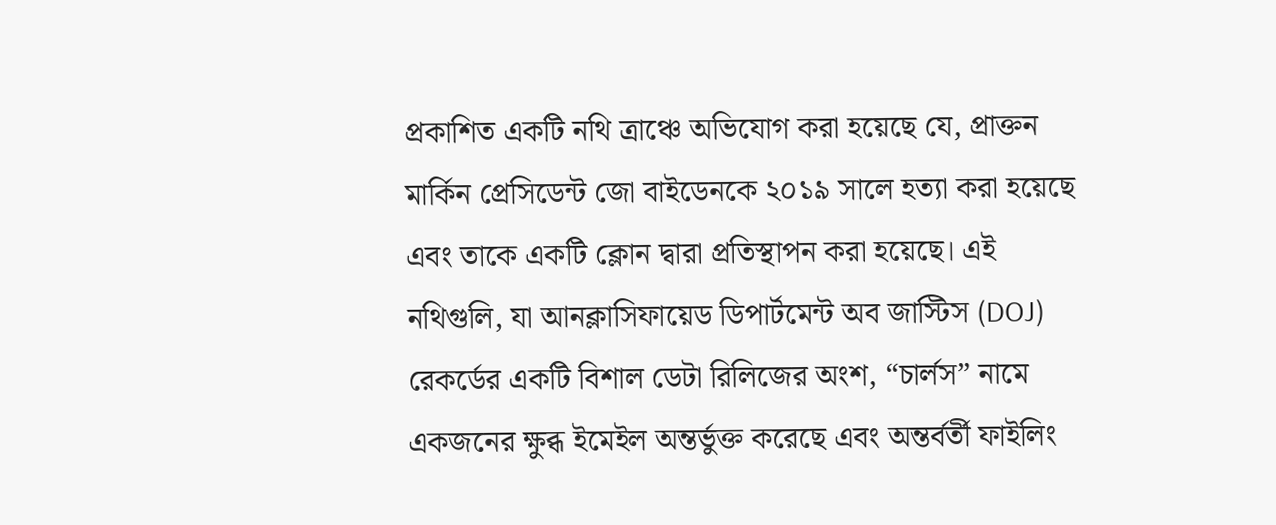প্রকাশিত একটি নথি ত্রাঞ্চে অভিযোগ করা হয়েছে যে, প্রাক্তন মার্কিন প্রেসিডেন্ট জো বাইডেনকে ২০১৯ সালে হত্যা করা হয়েছে এবং তাকে একটি ক্লোন দ্বারা প্রতিস্থাপন করা হয়েছে। এই নথিগুলি, যা আনক্লাসিফায়েড ডিপার্টমেন্ট অব জাস্টিস (DOJ) রেকর্ডের একটি বিশাল ডেটা রিলিজের অংশ, “চার্লস” নামে একজনের ক্ষুব্ধ ইমেইল অন্তর্ভুক্ত করেছে এবং অন্তর্বর্তী ফাইলিং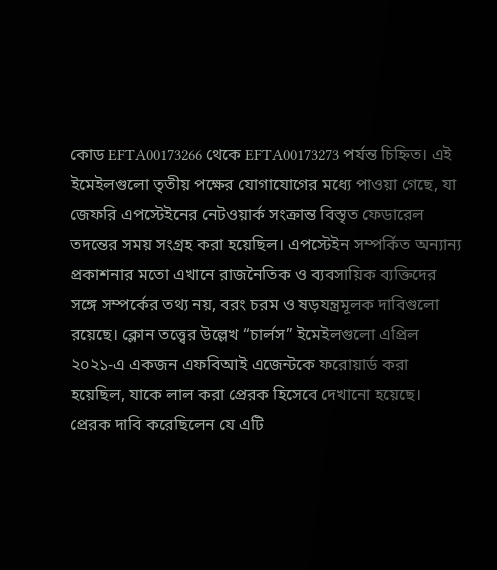কোড EFTA00173266 থেকে EFTA00173273 পর্যন্ত চিহ্নিত। এই ইমেইলগুলো তৃতীয় পক্ষের যোগাযোগের মধ্যে পাওয়া গেছে, যা জেফরি এপস্টেইনের নেটওয়ার্ক সংক্রান্ত বিস্তৃত ফেডারেল তদন্তের সময় সংগ্রহ করা হয়েছিল। এপস্টেইন সম্পর্কিত অন্যান্য প্রকাশনার মতো এখানে রাজনৈতিক ও ব্যবসায়িক ব্যক্তিদের সঙ্গে সম্পর্কের তথ্য নয়, বরং চরম ও ষড়যন্ত্রমূলক দাবিগুলো রয়েছে। ক্লোন তত্ত্বের উল্লেখ “চার্লস” ইমেইলগুলো এপ্রিল ২০২১-এ একজন এফবিআই এজেন্টকে ফরোয়ার্ড করা হয়েছিল, যাকে লাল করা প্রেরক হিসেবে দেখানো হয়েছে। প্রেরক দাবি করেছিলেন যে এটি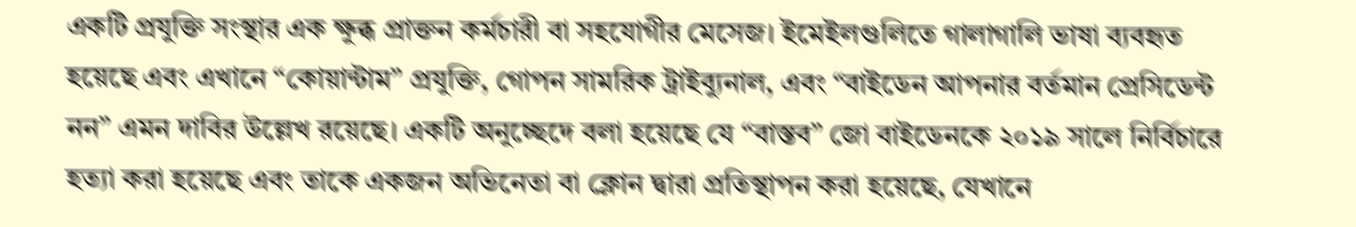একটি প্রযুক্তি সংস্থার এক ক্ষুব্ধ প্রাক্তন কর্মচারী বা সহযোগীর মেসেজ। ইমেইলগুলিতে গালাগালি ভাষা ব্যবহৃত হয়েছে এবং এখানে “কোয়ান্টাম” প্রযুক্তি, গোপন সামরিক ট্রাইব্যুনাল, এবং “বাইডেন আপনার বর্তমান প্রেসিডেন্ট নন” এমন দাবির উল্লেখ রয়েছে। একটি অনুচ্ছেদে বলা হয়েছে যে “বাস্তব” জো বাইডেনকে ২০১৯ সালে নির্বিচারে হত্যা করা হয়েছে এবং তাকে একজন অভিনেতা বা ক্লোন দ্বারা প্রতিস্থাপন করা হয়েছে, যেখানে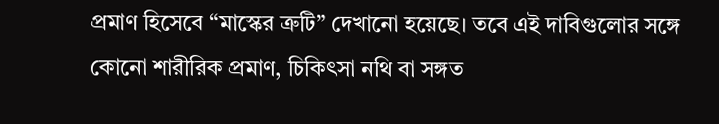প্রমাণ হিসেবে “মাস্কের ত্রুটি” দেখানো হয়েছে। তবে এই দাবিগুলোর সঙ্গে কোনো শারীরিক প্রমাণ, চিকিৎসা নথি বা সঙ্গত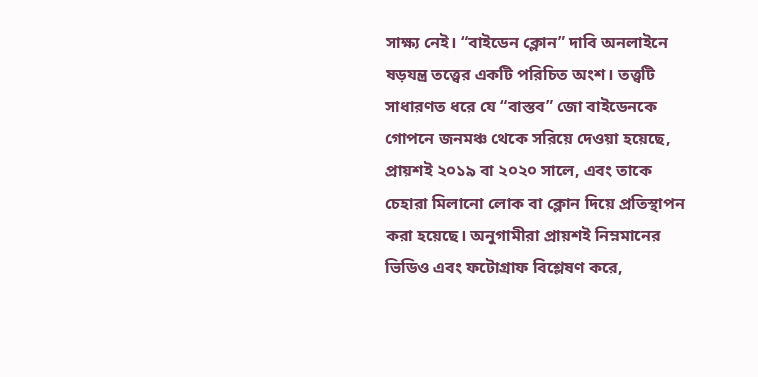সাক্ষ্য নেই। “বাইডেন ক্লোন” দাবি অনলাইনে ষড়যন্ত্র তত্ত্বের একটি পরিচিত অংশ। তত্ত্বটি সাধারণত ধরে যে “বাস্তব” জো বাইডেনকে গোপনে জনমঞ্চ থেকে সরিয়ে দেওয়া হয়েছে, প্রায়শই ২০১৯ বা ২০২০ সালে, এবং তাকে চেহারা মিলানো লোক বা ক্লোন দিয়ে প্রতিস্থাপন করা হয়েছে। অনুগামীরা প্রায়শই নিম্নমানের ভিডিও এবং ফটোগ্রাফ বিশ্লেষণ করে,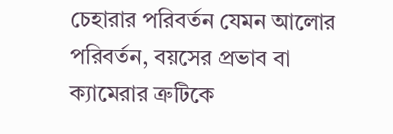চেহারার পরিবর্তন যেমন আলোর পরিবর্তন, বয়সের প্রভাব বা ক্যামেরার ত্রুটিকে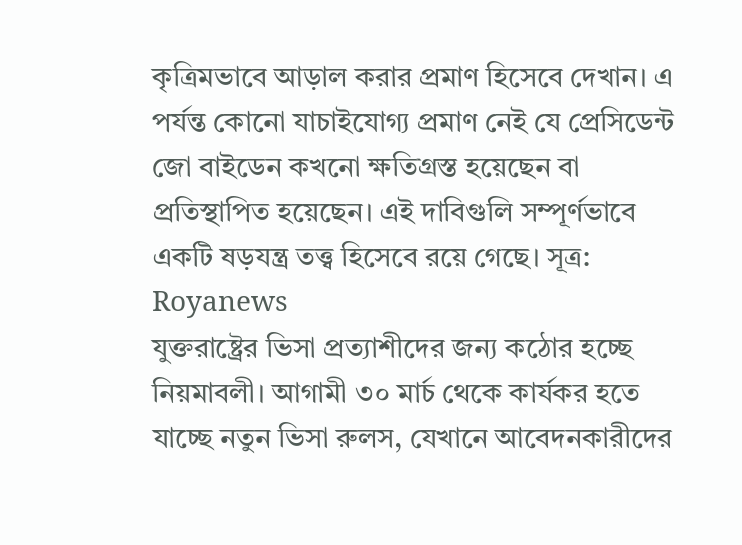কৃত্রিমভাবে আড়াল করার প্রমাণ হিসেবে দেখান। এ পর্যন্ত কোনো যাচাইযোগ্য প্রমাণ নেই যে প্রেসিডেন্ট জো বাইডেন কখনো ক্ষতিগ্রস্ত হয়েছেন বা প্রতিস্থাপিত হয়েছেন। এই দাবিগুলি সম্পূর্ণভাবে একটি ষড়যন্ত্র তত্ত্ব হিসেবে রয়ে গেছে। সূত্র: Royanews
যুক্তরাষ্ট্রের ভিসা প্রত্যাশীদের জন্য কঠোর হচ্ছে নিয়মাবলী। আগামী ৩০ মার্চ থেকে কার্যকর হতে যাচ্ছে নতুন ভিসা রুলস, যেখানে আবেদনকারীদের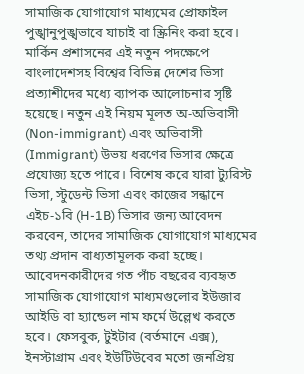সামাজিক যোগাযোগ মাধ্যমের প্রোফাইল পুঙ্খানুপুঙ্খভাবে যাচাই বা স্ক্রিনিং করা হবে। মার্কিন প্রশাসনের এই নতুন পদক্ষেপে বাংলাদেশসহ বিশ্বের বিভিন্ন দেশের ভিসা প্রত্যাশীদের মধ্যে ব্যাপক আলোচনার সৃষ্টি হয়েছে। নতুন এই নিয়ম মূলত অ-অভিবাসী (Non-immigrant) এবং অভিবাসী (Immigrant) উভয় ধরণের ভিসার ক্ষেত্রে প্রযোজ্য হতে পারে। বিশেষ করে যারা ট্যুরিস্ট ভিসা, স্টুডেন্ট ভিসা এবং কাজের সন্ধানে এইচ-১বি (H-1B) ভিসার জন্য আবেদন করবেন, তাদের সামাজিক যোগাযোগ মাধ্যমের তথ্য প্রদান বাধ্যতামূলক করা হচ্ছে। আবেদনকারীদের গত পাঁচ বছরের ব্যবহৃত সামাজিক যোগাযোগ মাধ্যমগুলোর ইউজার আইডি বা হ্যান্ডেল নাম ফর্মে উল্লেখ করতে হবে। ফেসবুক, টুইটার (বর্তমানে এক্স), ইনস্টাগ্রাম এবং ইউটিউবের মতো জনপ্রিয়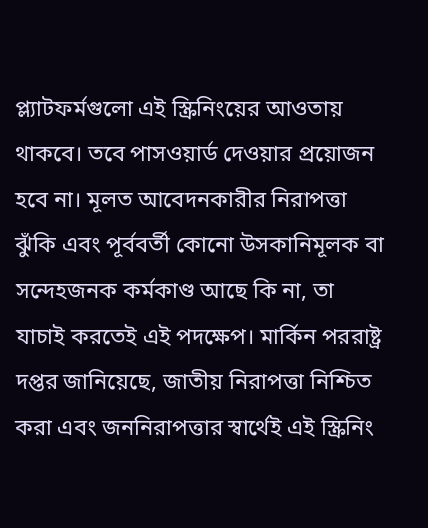প্ল্যাটফর্মগুলো এই স্ক্রিনিংয়ের আওতায় থাকবে। তবে পাসওয়ার্ড দেওয়ার প্রয়োজন হবে না। মূলত আবেদনকারীর নিরাপত্তা ঝুঁকি এবং পূর্ববর্তী কোনো উসকানিমূলক বা সন্দেহজনক কর্মকাণ্ড আছে কি না, তা যাচাই করতেই এই পদক্ষেপ। মার্কিন পররাষ্ট্র দপ্তর জানিয়েছে, জাতীয় নিরাপত্তা নিশ্চিত করা এবং জননিরাপত্তার স্বার্থেই এই স্ক্রিনিং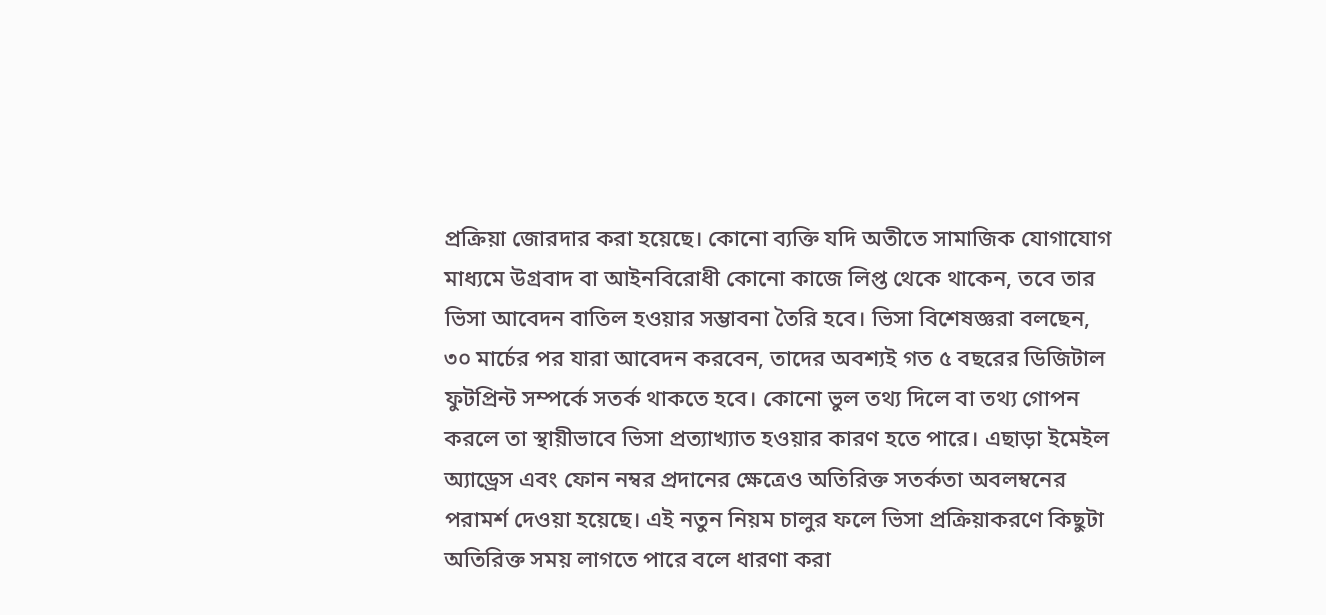প্রক্রিয়া জোরদার করা হয়েছে। কোনো ব্যক্তি যদি অতীতে সামাজিক যোগাযোগ মাধ্যমে উগ্রবাদ বা আইনবিরোধী কোনো কাজে লিপ্ত থেকে থাকেন, তবে তার ভিসা আবেদন বাতিল হওয়ার সম্ভাবনা তৈরি হবে। ভিসা বিশেষজ্ঞরা বলছেন, ৩০ মার্চের পর যারা আবেদন করবেন, তাদের অবশ্যই গত ৫ বছরের ডিজিটাল ফুটপ্রিন্ট সম্পর্কে সতর্ক থাকতে হবে। কোনো ভুল তথ্য দিলে বা তথ্য গোপন করলে তা স্থায়ীভাবে ভিসা প্রত্যাখ্যাত হওয়ার কারণ হতে পারে। এছাড়া ইমেইল অ্যাড্রেস এবং ফোন নম্বর প্রদানের ক্ষেত্রেও অতিরিক্ত সতর্কতা অবলম্বনের পরামর্শ দেওয়া হয়েছে। এই নতুন নিয়ম চালুর ফলে ভিসা প্রক্রিয়াকরণে কিছুটা অতিরিক্ত সময় লাগতে পারে বলে ধারণা করা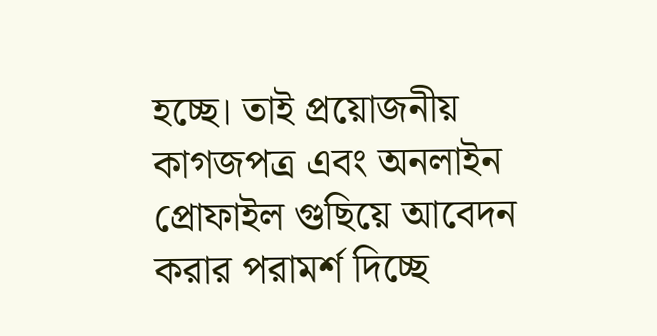হচ্ছে। তাই প্রয়োজনীয় কাগজপত্র এবং অনলাইন প্রোফাইল গুছিয়ে আবেদন করার পরামর্শ দিচ্ছে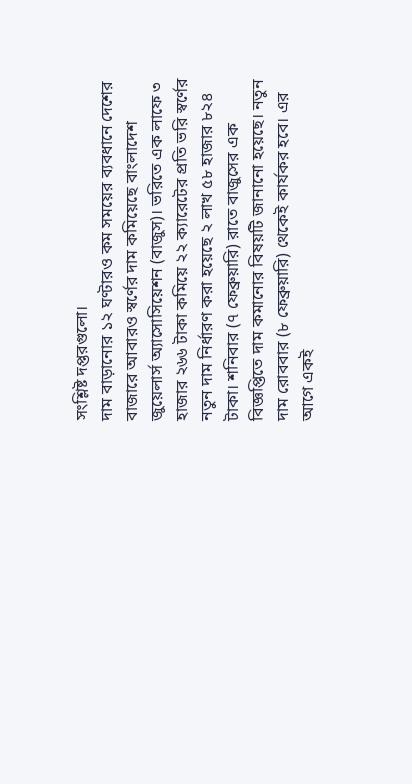সংশ্লিষ্ট দপ্তরগুলো।
দাম বাড়ানোর ১২ ঘণ্টারও কম সময়ের ব্যবধানে দেশের বাজারে আবারও স্বর্ণের দাম কমিয়েছে বাংলাদেশ জুয়েলার্স অ্যাসোসিয়েশন (বাজুস)। ভরিতে এক লাফে ৩ হাজার ২৬৬ টাকা কমিয়ে ২২ ক্যারেটের প্রতি ভরি স্বর্ণের নতুন দাম নির্ধারণ করা হয়েছে ২ লাখ ৫৮ হাজার ৮২৪ টাকা। শনিবার (৭ ফেব্রুয়ারি) রাতে বাজুসের এক বিজ্ঞপ্তিতে দাম কমানোর বিষয়টি জানানো হয়েছে। নতুন দাম রোববার (৮ ফেব্রুয়ারি) থেকেই কার্যকর হবে। এর আগে একই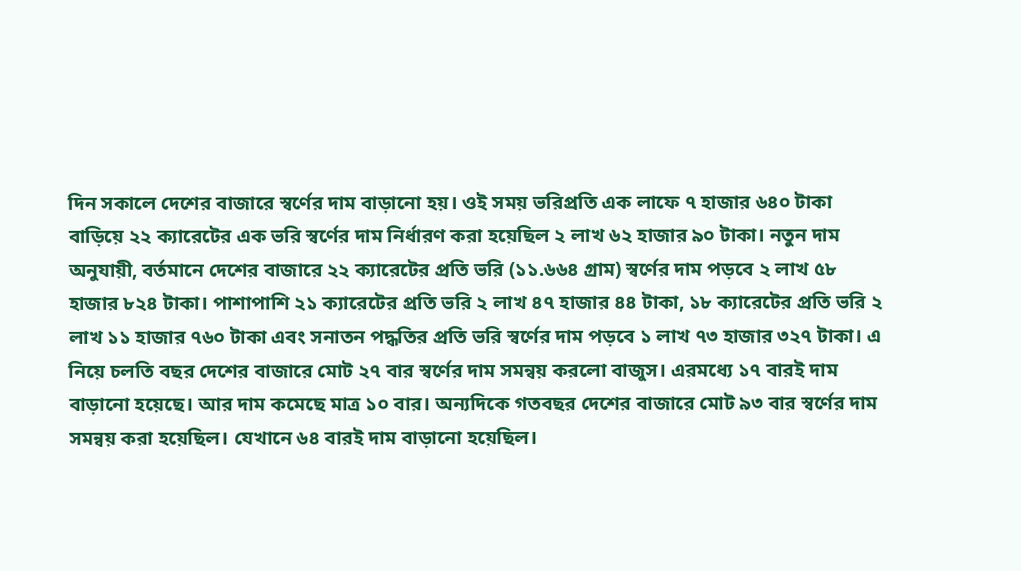দিন সকালে দেশের বাজারে স্বর্ণের দাম বাড়ানো হয়। ওই সময় ভরিপ্রতি এক লাফে ৭ হাজার ৬৪০ টাকা বাড়িয়ে ২২ ক্যারেটের এক ভরি স্বর্ণের দাম নির্ধারণ করা হয়েছিল ২ লাখ ৬২ হাজার ৯০ টাকা। নতুন দাম অনুযায়ী, বর্তমানে দেশের বাজারে ২২ ক্যারেটের প্রতি ভরি (১১.৬৬৪ গ্রাম) স্বর্ণের দাম পড়বে ২ লাখ ৫৮ হাজার ৮২৪ টাকা। পাশাপাশি ২১ ক্যারেটের প্রতি ভরি ২ লাখ ৪৭ হাজার ৪৪ টাকা, ১৮ ক্যারেটের প্রতি ভরি ২ লাখ ১১ হাজার ৭৬০ টাকা এবং সনাতন পদ্ধতির প্রতি ভরি স্বর্ণের দাম পড়বে ১ লাখ ৭৩ হাজার ৩২৭ টাকা। এ নিয়ে চলতি বছর দেশের বাজারে মোট ২৭ বার স্বর্ণের দাম সমন্বয় করলো বাজুস। এরমধ্যে ১৭ বারই দাম বাড়ানো হয়েছে। আর দাম কমেছে মাত্র ১০ বার। অন্যদিকে গতবছর দেশের বাজারে মোট ৯৩ বার স্বর্ণের দাম সমন্বয় করা হয়েছিল। যেখানে ৬৪ বারই দাম বাড়ানো হয়েছিল।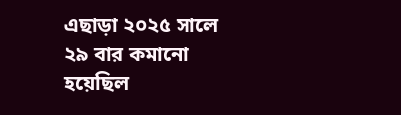এছাড়া ২০২৫ সালে ২৯ বার কমানো হয়েছিল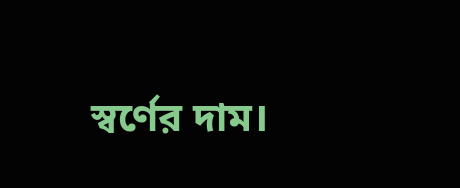স্বর্ণের দাম।